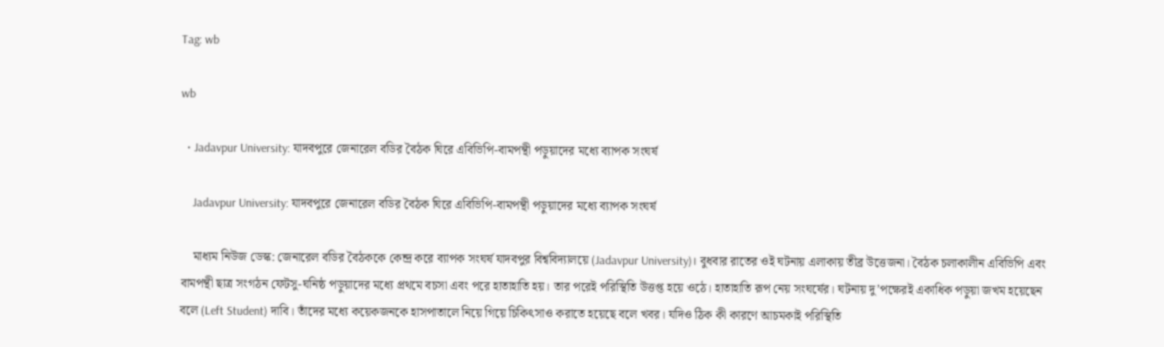Tag: wb

wb

  • Jadavpur University: যাদবপুরে জেনারেল বডির বৈঠক ঘিরে এবিভিপি-বামপন্থী পড়ুয়াদের মধ্যে ব্যাপক সংঘর্ষ

    Jadavpur University: যাদবপুরে জেনারেল বডির বৈঠক ঘিরে এবিভিপি-বামপন্থী পড়ুয়াদের মধ্যে ব্যাপক সংঘর্ষ

    মাধ্যম নিউজ ডেস্ক: জেনারেল বডির বৈঠককে কেন্দ্র করে ব্যাপক সংঘর্ষ যাদবপুর বিশ্ববিদ্যালয়ে (Jadavpur University)। বুধবার রাতের ওই ঘটনায় এলাকায় তীব্র উত্তেজনা। বৈঠক চলাকালীন এবিভিপি এবং বামপন্থী ছাত্র সংগঠন ফেটসু-ঘনিষ্ঠ পড়ুয়াদের মধ্যে প্রথমে বচসা এবং পরে হাতাহাতি হয়। তার পরেই পরিস্থিতি উত্তপ্ত হয়ে ওঠে। হাতাহাতি রূপ নেয় সংঘর্ষের। ঘটনায় দু’পক্ষেরই একাধিক পড়ুয়া জখম হয়েছেন বলে (Left Student) দাবি। তাঁদের মধ্যে কয়েকজনকে হাসপাতালে নিয়ে গিয়ে চিকিৎসাও করাতে হয়েছে বলে খবর। যদিও ঠিক কী কারণে আচমকাই পরিস্থিতি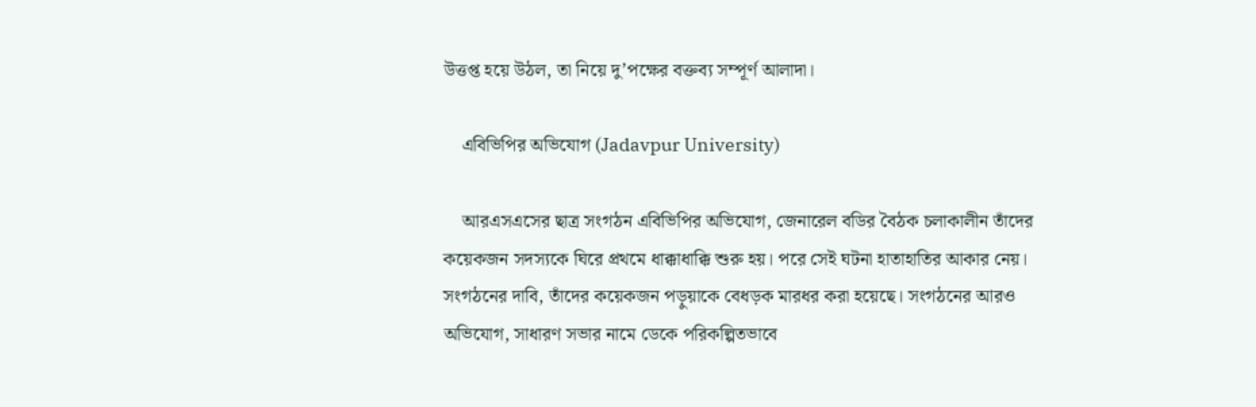উত্তপ্ত হয়ে উঠল, তা নিয়ে দু’পক্ষের বক্তব্য সম্পূর্ণ আলাদা।

    এবিভিপির অভিযোগ (Jadavpur University)

    আরএসএসের ছাত্র সংগঠন এবিভিপির অভিযোগ, জেনারেল বডির বৈঠক চলাকালীন তাঁদের কয়েকজন সদস্যকে ঘিরে প্রথমে ধাক্কাধাক্কি শুরু হয়। পরে সেই ঘটনা হাতাহাতির আকার নেয়। সংগঠনের দাবি, তাঁদের কয়েকজন পড়ুয়াকে বেধড়ক মারধর করা হয়েছে। সংগঠনের আরও অভিযোগ, সাধারণ সভার নামে ডেকে পরিকল্পিতভাবে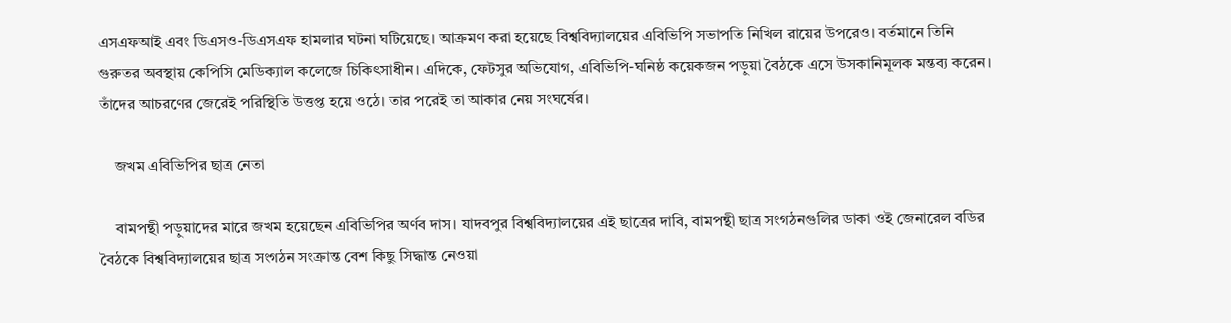এসএফআই এবং ডিএসও-ডিএসএফ হামলার ঘটনা ঘটিয়েছে। আক্রমণ করা হয়েছে বিশ্ববিদ্যালয়ের এবিভিপি সভাপতি নিখিল রায়ের উপরেও। বর্তমানে তিনি গুরুতর অবস্থায় কেপিসি মেডিক্যাল কলেজে চিকিৎসাধীন। এদিকে, ফেটসুর অভিযোগ, এবিভিপি-ঘনিষ্ঠ কয়েকজন পড়ুয়া বৈঠকে এসে উসকানিমূলক মন্তব্য করেন। তাঁদের আচরণের জেরেই পরিস্থিতি উত্তপ্ত হয়ে ওঠে। তার পরেই তা আকার নেয় সংঘর্ষের।

    জখম এবিভিপির ছাত্র নেতা

    বামপন্থী পড়ুয়াদের মারে জখম হয়েছেন এবিভিপির অর্ণব দাস। যাদবপুর বিশ্ববিদ্যালয়ের এই ছাত্রের দাবি, বামপন্থী ছাত্র সংগঠনগুলির ডাকা ওই জেনারেল বডির বৈঠকে বিশ্ববিদ্যালয়ের ছাত্র সংগঠন সংক্রান্ত বেশ কিছু সিদ্ধান্ত নেওয়া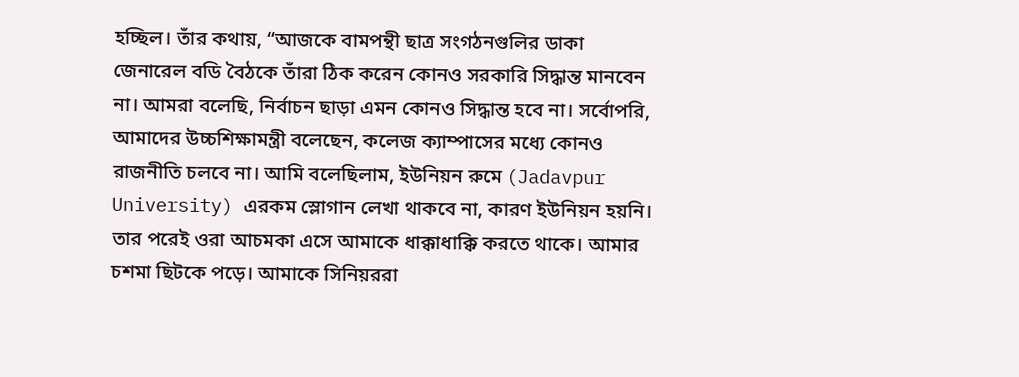হচ্ছিল। তাঁর কথায়, “আজকে বামপন্থী ছাত্র সংগঠনগুলির ডাকা জেনারেল বডি বৈঠকে তাঁরা ঠিক করেন কোনও সরকারি সিদ্ধান্ত মানবেন না। আমরা বলেছি, নির্বাচন ছাড়া এমন কোনও সিদ্ধান্ত হবে না। সর্বোপরি, আমাদের উচ্চশিক্ষামন্ত্রী বলেছেন, কলেজ ক্যাম্পাসের মধ্যে কোনও রাজনীতি চলবে না। আমি বলেছিলাম, ইউনিয়ন রুমে (Jadavpur University) এরকম স্লোগান লেখা থাকবে না, কারণ ইউনিয়ন হয়নি। তার পরেই ওরা আচমকা এসে আমাকে ধাক্কাধাক্কি করতে থাকে। আমার চশমা ছিটকে পড়ে। আমাকে সিনিয়ররা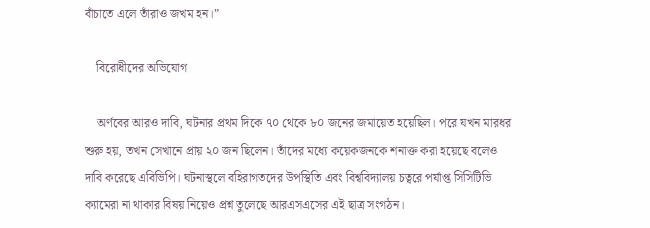বাঁচাতে এলে তাঁরাও জখম হন।”

    বিরোধীদের অভিযোগ

    অর্ণবের আরও দাবি, ঘটনার প্রথম দিকে ৭০ থেকে ৮০ জনের জমায়েত হয়েছিল। পরে যখন মারধর শুরু হয়, তখন সেখানে প্রায় ২০ জন ছিলেন। তাঁদের মধ্যে কয়েকজনকে শনাক্ত করা হয়েছে বলেও দাবি করেছে এবিভিপি। ঘটনাস্থলে বহিরাগতদের উপস্থিতি এবং বিশ্ববিদ্যালয় চত্বরে পর্যাপ্ত সিসিটিভি ক্যামেরা না থাকার বিষয় নিয়েও প্রশ্ন তুলেছে আরএসএসের এই ছাত্র সংগঠন।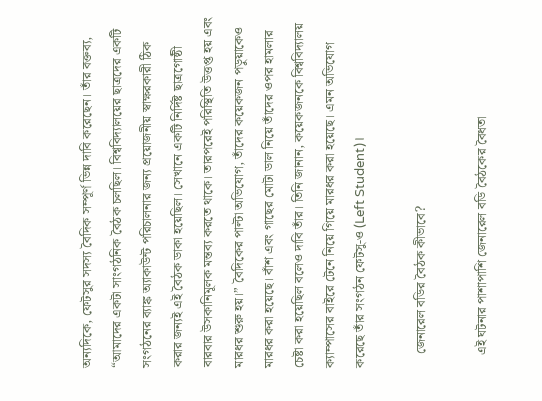অন্যদিকে, ফেটসুর সদস্য বৈদিক সম্পূর্ণ ভিন্ন দাবি করেছেন। তাঁর বক্তব্য, “আমাদের একটা সাংগঠনিক বৈঠক চলছিল। বিশ্ববিদ্যালয়ের ছাত্রদের একটি সংগঠনের ব্যাঙ্ক অ্যাকাউন্ট পরিচালনার জন্য প্রয়োজনীয় স্বাক্ষরকারী ঠিক করার জন্যই এই বৈঠক ডাকা হয়েছিল। সেখানে একটি নির্দিষ্ট ছাত্রগোষ্ঠী বারবার উসকানিমূলক মন্তব্য করতে থাকে। তারপরেই পরিস্থিতি উত্তপ্ত হয় এবং মারধর শুরু হয়।” বৈদিকের পাল্টা অভিযোগ, তাঁদের কয়েকজন পড়ুয়াকেও মারধর করা হয়েছে। বাঁশ এবং গাছের মোটা ডাল নিয়ে তাঁদের ওপর হামলার চেষ্টা করা হয়েছিল বলেও দাবি তাঁর। তিনি জানান, কয়েকজনকে বিশ্ববিদ্যালয় ক্যাম্পাসের বাইরে টেনে নিয়ে গিয়ে মারধর করা হয়েছে। এমন অভিযোগ করেছে তাঁর সংগঠন ফেটসু-ও (Left Student)।

    জেনারেল বডির বৈঠক কীভাবে?

    এই ঘটনার পাশাপাশি জেনারেল বডি বৈঠকের বৈধতা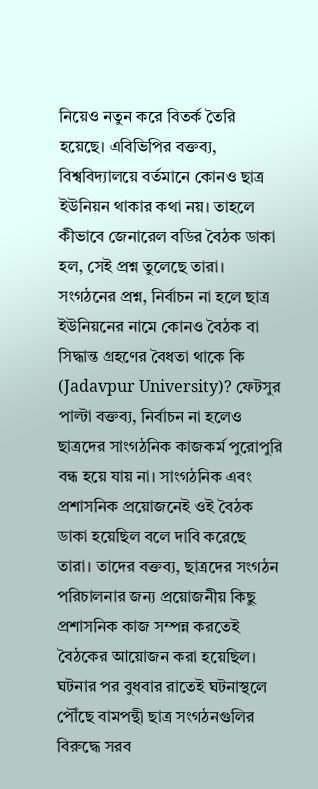নিয়েও নতুন করে বিতর্ক তৈরি হয়েছে। এবিভিপির বক্তব্য, বিশ্ববিদ্যালয়ে বর্তমানে কোনও ছাত্র ইউনিয়ন থাকার কথা নয়। তাহলে কীভাবে জেনারেল বডির বৈঠক ডাকা হল, সেই প্রশ্ন তুলেছে তারা। সংগঠনের প্রশ্ন, নির্বাচন না হলে ছাত্র ইউনিয়নের নামে কোনও বৈঠক বা সিদ্ধান্ত গ্রহণের বৈধতা থাকে কি (Jadavpur University)? ফেটসুর পাল্টা বক্তব্য, নির্বাচন না হলেও ছাত্রদের সাংগঠনিক কাজকর্ম পুরোপুরি বন্ধ হয়ে যায় না। সাংগঠনিক এবং প্রশাসনিক প্রয়োজনেই ওই বৈঠক ডাকা হয়েছিল বলে দাবি করেছে তারা। তাদের বক্তব্য, ছাত্রদের সংগঠন পরিচালনার জন্য প্রয়োজনীয় কিছু প্রশাসনিক কাজ সম্পন্ন করতেই বৈঠকের আয়োজন করা হয়েছিল। ঘটনার পর বুধবার রাতেই ঘটনাস্থলে পৌঁছে বামপন্থী ছাত্র সংগঠনগুলির বিরুদ্ধে সরব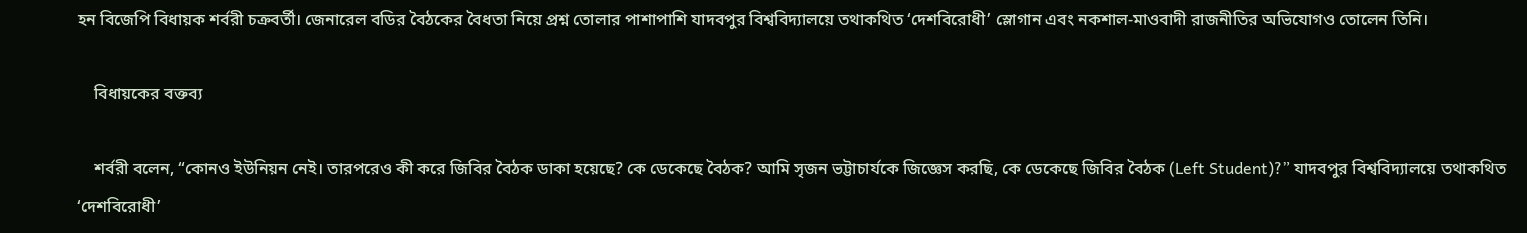হন বিজেপি বিধায়ক শর্বরী চক্রবর্তী। জেনারেল বডির বৈঠকের বৈধতা নিয়ে প্রশ্ন তোলার পাশাপাশি যাদবপুর বিশ্ববিদ্যালয়ে তথাকথিত ‘দেশবিরোধী’ স্লোগান এবং নকশাল-মাওবাদী রাজনীতির অভিযোগও তোলেন তিনি।

    বিধায়কের বক্তব্য

    শর্বরী বলেন, “কোনও ইউনিয়ন নেই। তারপরেও কী করে জিবির বৈঠক ডাকা হয়েছে? কে ডেকেছে বৈঠক? আমি সৃজন ভট্টাচার্যকে জিজ্ঞেস করছি, কে ডেকেছে জিবির বৈঠক (Left Student)?” যাদবপুর বিশ্ববিদ্যালয়ে তথাকথিত ‘দেশবিরোধী’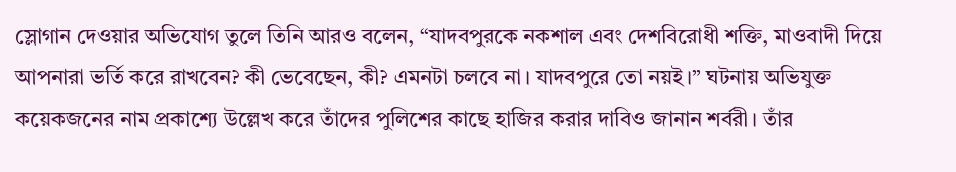স্লোগান দেওয়ার অভিযোগ তুলে তিনি আরও বলেন, “যাদবপুরকে নকশাল এবং দেশবিরোধী শক্তি, মাওবাদী দিয়ে আপনারা ভর্তি করে রাখবেন? কী ভেবেছেন, কী? এমনটা চলবে না। যাদবপুরে তো নয়ই।” ঘটনায় অভিযুক্ত কয়েকজনের নাম প্রকাশ্যে উল্লেখ করে তাঁদের পুলিশের কাছে হাজির করার দাবিও জানান শর্বরী। তাঁর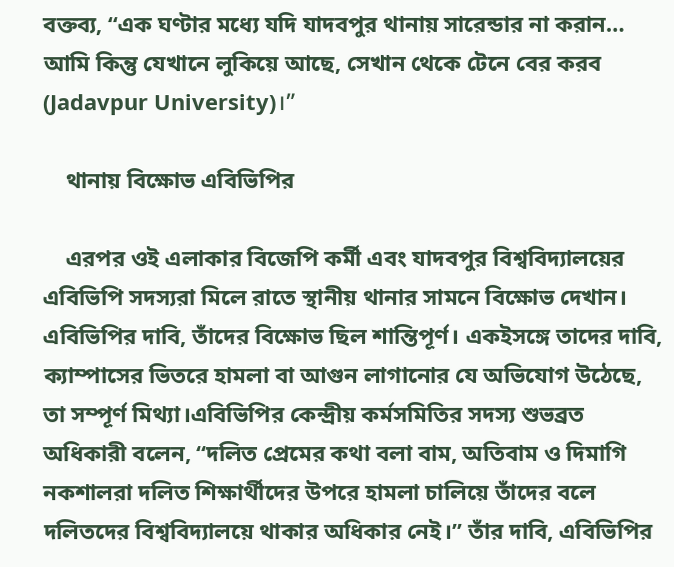বক্তব্য, “এক ঘণ্টার মধ্যে যদি যাদবপুর থানায় সারেন্ডার না করান… আমি কিন্তু যেখানে লুকিয়ে আছে, সেখান থেকে টেনে বের করব (Jadavpur University)।”

    থানায় বিক্ষোভ এবিভিপির

    এরপর ওই এলাকার বিজেপি কর্মী এবং যাদবপুর বিশ্ববিদ্যালয়ের এবিভিপি সদস্যরা মিলে রাতে স্থানীয় থানার সামনে বিক্ষোভ দেখান। এবিভিপির দাবি, তাঁদের বিক্ষোভ ছিল শান্তিপূর্ণ। একইসঙ্গে তাদের দাবি, ক্যাম্পাসের ভিতরে হামলা বা আগুন লাগানোর যে অভিযোগ উঠেছে, তা সম্পূর্ণ মিথ্যা।এবিভিপির কেন্দ্রীয় কর্মসমিতির সদস্য শুভব্রত অধিকারী বলেন, ‘‘দলিত প্রেমের কথা বলা বাম, অতিবাম ও দিমাগি নকশালরা দলিত শিক্ষার্থীদের উপরে হামলা চালিয়ে তাঁদের বলে দলিতদের বিশ্ববিদ্যালয়ে থাকার অধিকার নেই।’’ তাঁর দাবি, এবিভিপির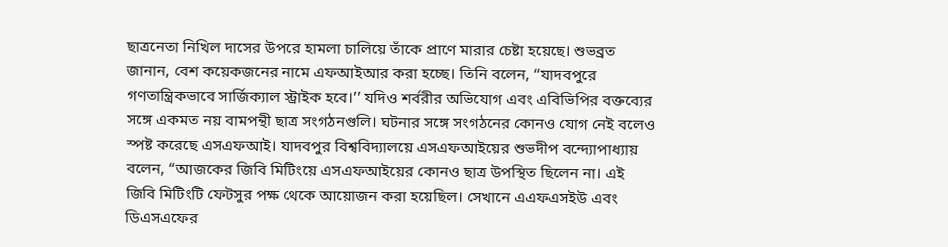ছাত্রনেতা নিখিল দাসের উপরে হামলা চালিয়ে তাঁকে প্রাণে মারার চেষ্টা হয়েছে। শুভব্রত জানান, বেশ কয়েকজনের নামে এফআইআর করা হচ্ছে। তিনি বলেন, ‘‘যাদবপুরে গণতান্ত্রিকভাবে সার্জিক্যাল স্ট্রাইক হবে।’’ যদিও শর্বরীর অভিযোগ এবং এবিভিপির বক্তব্যের সঙ্গে একমত নয় বামপন্থী ছাত্র সংগঠনগুলি। ঘটনার সঙ্গে সংগঠনের কোনও যোগ নেই বলেও স্পষ্ট করেছে এসএফআই। যাদবপুর বিশ্ববিদ্যালয়ে এসএফআইয়ের শুভদীপ বন্দ্যোপাধ্যায় বলেন, “আজকের জিবি মিটিংয়ে এসএফআইয়ের কোনও ছাত্র উপস্থিত ছিলেন না। এই জিবি মিটিংটি ফেটসুর পক্ষ থেকে আয়োজন করা হয়েছিল। সেখানে এএফএসইউ এবং ডিএসএফের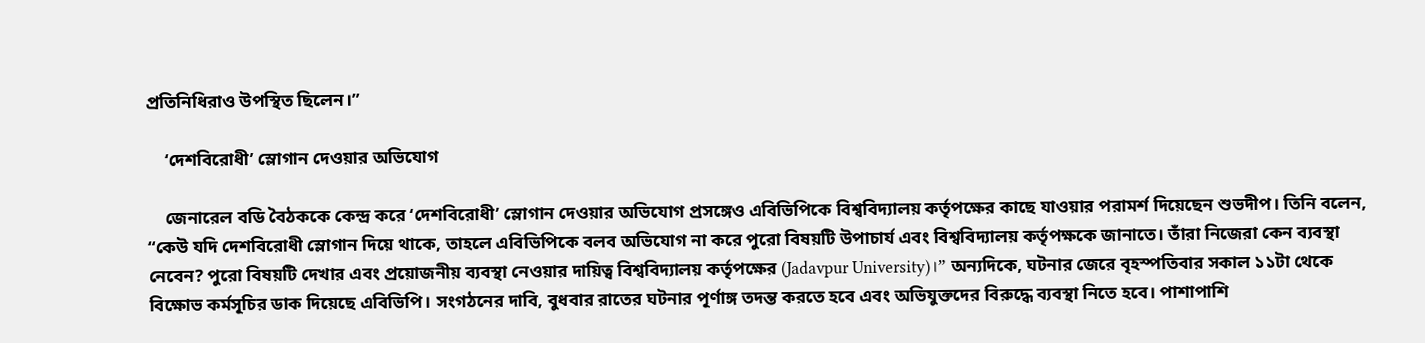প্রতিনিধিরাও উপস্থিত ছিলেন।”

    ‘দেশবিরোধী’ স্লোগান দেওয়ার অভিযোগ

    জেনারেল বডি বৈঠককে কেন্দ্র করে ‘দেশবিরোধী’ স্লোগান দেওয়ার অভিযোগ প্রসঙ্গেও এবিভিপিকে বিশ্ববিদ্যালয় কর্তৃপক্ষের কাছে যাওয়ার পরামর্শ দিয়েছেন শুভদীপ। তিনি বলেন, “কেউ যদি দেশবিরোধী স্লোগান দিয়ে থাকে, তাহলে এবিভিপিকে বলব অভিযোগ না করে পুরো বিষয়টি উপাচার্য এবং বিশ্ববিদ্যালয় কর্তৃপক্ষকে জানাতে। তাঁরা নিজেরা কেন ব্যবস্থা নেবেন? পুরো বিষয়টি দেখার এবং প্রয়োজনীয় ব্যবস্থা নেওয়ার দায়িত্ব বিশ্ববিদ্যালয় কর্তৃপক্ষের (Jadavpur University)।” অন্যদিকে, ঘটনার জেরে বৃহস্পতিবার সকাল ১১টা থেকে বিক্ষোভ কর্মসূচির ডাক দিয়েছে এবিভিপি। সংগঠনের দাবি, বুধবার রাতের ঘটনার পূর্ণাঙ্গ তদন্ত করতে হবে এবং অভিযুক্তদের বিরুদ্ধে ব্যবস্থা নিতে হবে। পাশাপাশি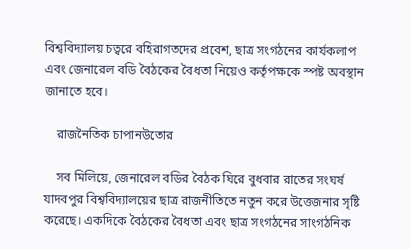বিশ্ববিদ্যালয় চত্বরে বহিরাগতদের প্রবেশ, ছাত্র সংগঠনের কার্যকলাপ এবং জেনারেল বডি বৈঠকের বৈধতা নিয়েও কর্তৃপক্ষকে স্পষ্ট অবস্থান জানাতে হবে।

    রাজনৈতিক চাপানউতোর

    সব মিলিয়ে, জেনারেল বডির বৈঠক ঘিরে বুধবার রাতের সংঘর্ষ যাদবপুর বিশ্ববিদ্যালয়ের ছাত্র রাজনীতিতে নতুন করে উত্তেজনার সৃষ্টি করেছে। একদিকে বৈঠকের বৈধতা এবং ছাত্র সংগঠনের সাংগঠনিক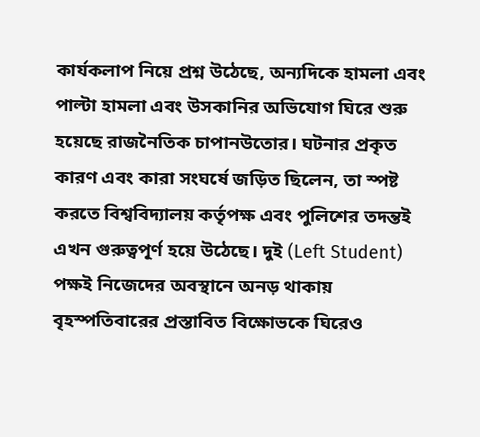কার্যকলাপ নিয়ে প্রশ্ন উঠেছে, অন্যদিকে হামলা এবং পাল্টা হামলা এবং উসকানির অভিযোগ ঘিরে শুরু হয়েছে রাজনৈতিক চাপানউতোর। ঘটনার প্রকৃত কারণ এবং কারা সংঘর্ষে জড়িত ছিলেন, তা স্পষ্ট করতে বিশ্ববিদ্যালয় কর্তৃপক্ষ এবং পুলিশের তদন্তই এখন গুরুত্বপূর্ণ হয়ে উঠেছে। দুই (Left Student) পক্ষই নিজেদের অবস্থানে অনড় থাকায় বৃহস্পতিবারের প্রস্তাবিত বিক্ষোভকে ঘিরেও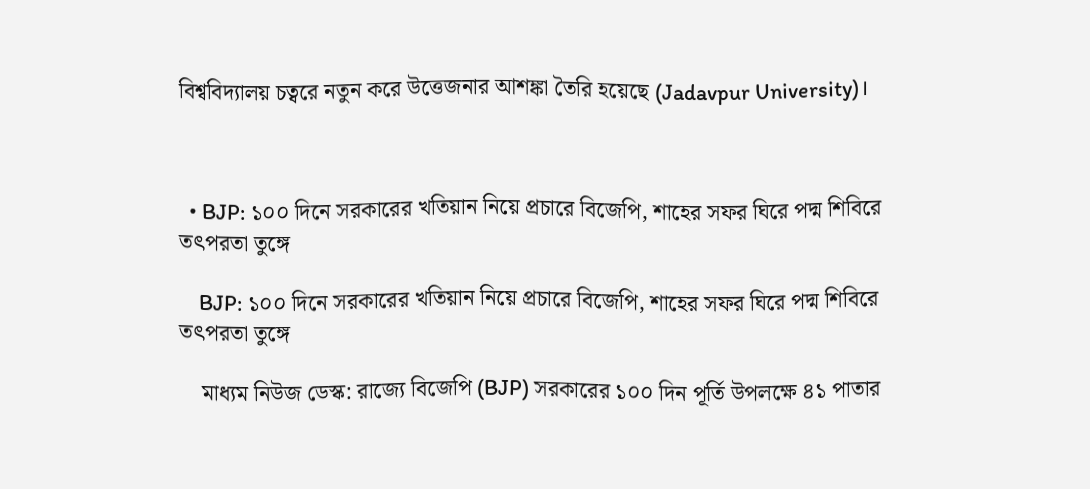বিশ্ববিদ্যালয় চত্বরে নতুন করে উত্তেজনার আশঙ্কা তৈরি হয়েছে (Jadavpur University)।



  • BJP: ১০০ দিনে সরকারের খতিয়ান নিয়ে প্রচারে বিজেপি, শাহের সফর ঘিরে পদ্ম শিবিরে তৎপরতা তুঙ্গে

    BJP: ১০০ দিনে সরকারের খতিয়ান নিয়ে প্রচারে বিজেপি, শাহের সফর ঘিরে পদ্ম শিবিরে তৎপরতা তুঙ্গে

    মাধ্যম নিউজ ডেস্ক: রাজ্যে বিজেপি (BJP) সরকারের ১০০ দিন পূর্তি উপলক্ষে ৪১ পাতার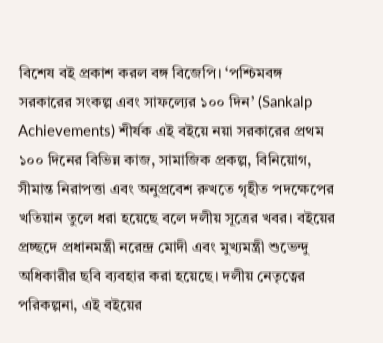বিশেষ বই প্রকাশ করল বঙ্গ বিজেপি। ‘পশ্চিমবঙ্গ সরকারের সংকল্প এবং সাফল্যের ১০০ দিন’ (Sankalp Achievements) শীর্ষক এই বইয়ে নয়া সরকারের প্রথম ১০০ দিনের বিভিন্ন কাজ, সামাজিক প্রকল্প, বিনিয়োগ, সীমান্ত নিরাপত্তা এবং অনুপ্রবেশ রুখতে গৃহীত পদক্ষেপের খতিয়ান তুলে ধরা হয়েছে বলে দলীয় সূত্রের খবর। বইয়ের প্রচ্ছদে প্রধানমন্ত্রী নরেন্দ্র মোদী এবং মুখ্যমন্ত্রী শুভেন্দু অধিকারীর ছবি ব্যবহার করা হয়েছে। দলীয় নেতৃত্বের পরিকল্পনা, এই বইয়ের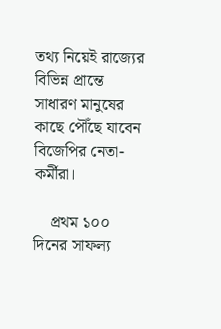তথ্য নিয়েই রাজ্যের বিভিন্ন প্রান্তে সাধারণ মানুষের কাছে পৌঁছে যাবেন বিজেপির নেতা-কর্মীরা।

    প্রথম ১০০ দিনের সাফল্য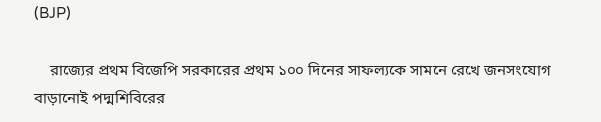(BJP)

    রাজ্যের প্রথম বিজেপি সরকারের প্রথম ১০০ দিনের সাফল্যকে সামনে রেখে জনসংযোগ বাড়ানোই পদ্মশিবিরের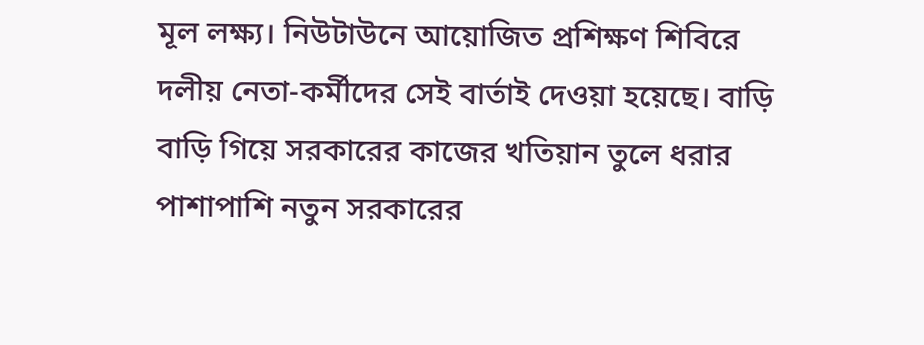মূল লক্ষ্য। নিউটাউনে আয়োজিত প্রশিক্ষণ শিবিরে দলীয় নেতা-কর্মীদের সেই বার্তাই দেওয়া হয়েছে। বাড়ি বাড়ি গিয়ে সরকারের কাজের খতিয়ান তুলে ধরার পাশাপাশি নতুন সরকারের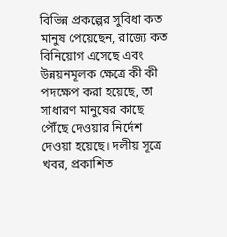বিভিন্ন প্রকল্পের সুবিধা কত মানুষ পেয়েছেন, রাজ্যে কত বিনিয়োগ এসেছে এবং উন্নয়নমূলক ক্ষেত্রে কী কী পদক্ষেপ করা হয়েছে, তা সাধারণ মানুষের কাছে পৌঁছে দেওয়ার নির্দেশ দেওয়া হয়েছে। দলীয় সূত্রে খবর, প্রকাশিত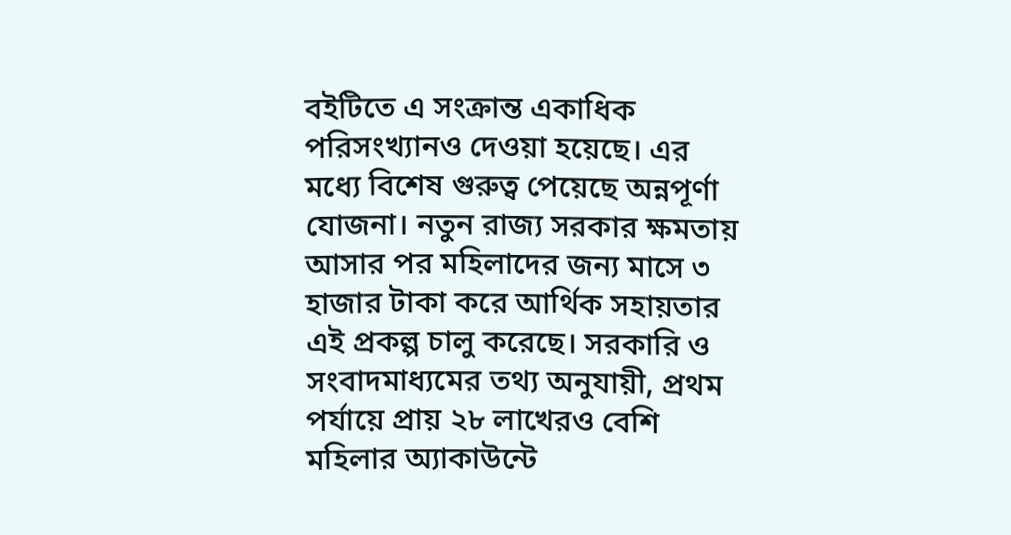বইটিতে এ সংক্রান্ত একাধিক পরিসংখ্যানও দেওয়া হয়েছে। এর মধ্যে বিশেষ গুরুত্ব পেয়েছে অন্নপূর্ণা যোজনা। নতুন রাজ্য সরকার ক্ষমতায় আসার পর মহিলাদের জন্য মাসে ৩ হাজার টাকা করে আর্থিক সহায়তার এই প্রকল্প চালু করেছে। সরকারি ও সংবাদমাধ্যমের তথ্য অনুযায়ী, প্রথম পর্যায়ে প্রায় ২৮ লাখেরও বেশি মহিলার অ্যাকাউন্টে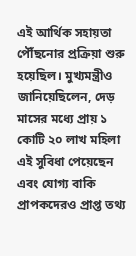এই আর্থিক সহায়তা পৌঁছনোর প্রক্রিয়া শুরু হয়েছিল। মুখ্যমন্ত্রীও জানিয়েছিলেন, দেড় মাসের মধ্যে প্রায় ১ কোটি ২০ লাখ মহিলা এই সুবিধা পেয়েছেন এবং যোগ্য বাকি প্রাপকদেরও প্রাপ্ত তথ্য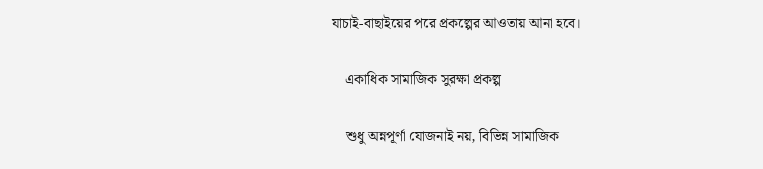যাচাই-বাছাইয়ের পরে প্রকল্পের আওতায় আনা হবে।

    একাধিক সামাজিক সুরক্ষা প্রকল্প

    শুধু অন্নপূর্ণা যোজনাই নয়, বিভিন্ন সামাজিক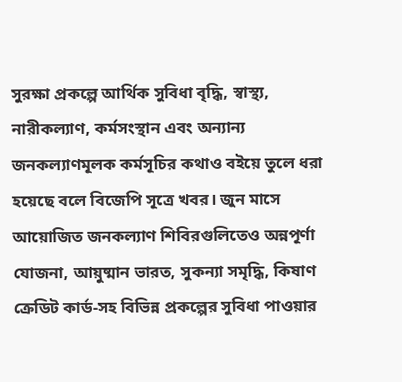সুরক্ষা প্রকল্পে আর্থিক সুবিধা বৃদ্ধি, স্বাস্থ্য, নারীকল্যাণ, কর্মসংস্থান এবং অন্যান্য জনকল্যাণমূলক কর্মসূচির কথাও বইয়ে তুলে ধরা হয়েছে বলে বিজেপি সূত্রে খবর। জুন মাসে আয়োজিত জনকল্যাণ শিবিরগুলিতেও অন্নপূর্ণা যোজনা, আয়ুষ্মান ভারত, সুকন্যা সমৃদ্ধি, কিষাণ ক্রেডিট কার্ড-সহ বিভিন্ন প্রকল্পের সুবিধা পাওয়ার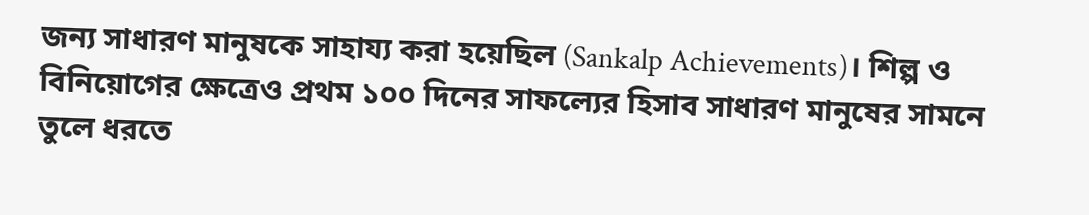জন্য সাধারণ মানুষকে সাহায্য করা হয়েছিল (Sankalp Achievements)। শিল্প ও বিনিয়োগের ক্ষেত্রেও প্রথম ১০০ দিনের সাফল্যের হিসাব সাধারণ মানুষের সামনে তুলে ধরতে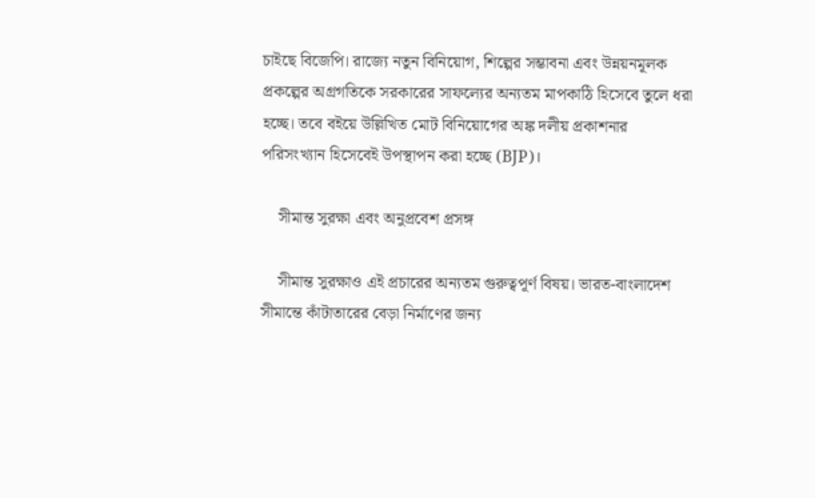চাইছে বিজেপি। রাজ্যে নতুন বিনিয়োগ, শিল্পের সম্ভাবনা এবং উন্নয়নমূলক প্রকল্পের অগ্রগতিকে সরকারের সাফল্যের অন্যতম মাপকাঠি হিসেবে তুলে ধরা হচ্ছে। তবে বইয়ে উল্লিখিত মোট বিনিয়োগের অঙ্ক দলীয় প্রকাশনার পরিসংখ্যান হিসেবেই উপস্থাপন করা হচ্ছে (BJP)।

    সীমান্ত সুরক্ষা এবং অনুপ্রবেশ প্রসঙ্গ

    সীমান্ত সুরক্ষাও এই প্রচারের অন্যতম গুরুত্বপূর্ণ বিষয়। ভারত-বাংলাদেশ সীমান্তে কাঁটাতারের বেড়া নির্মাণের জন্য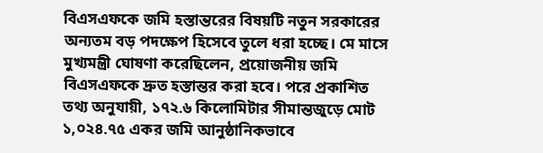বিএসএফকে জমি হস্তান্তরের বিষয়টি নতুন সরকারের অন্যতম বড় পদক্ষেপ হিসেবে তুলে ধরা হচ্ছে। মে মাসে মুখ্যমন্ত্রী ঘোষণা করেছিলেন, প্রয়োজনীয় জমি বিএসএফকে দ্রুত হস্তান্তর করা হবে। পরে প্রকাশিত তথ্য অনুযায়ী, ১৭২.৬ কিলোমিটার সীমান্তজুড়ে মোট ১,০২৪.৭৫ একর জমি আনুষ্ঠানিকভাবে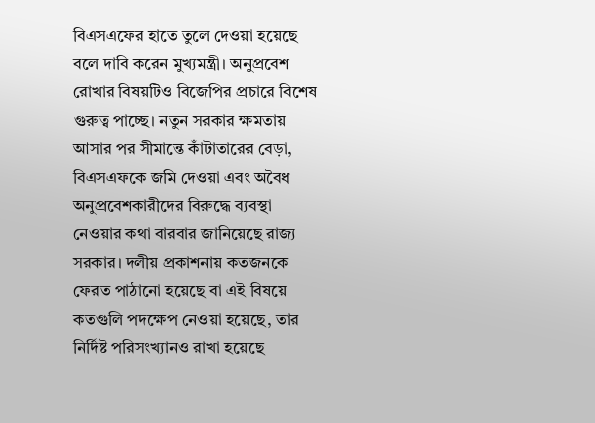বিএসএফের হাতে তুলে দেওয়া হয়েছে বলে দাবি করেন মুখ্যমন্ত্রী। অনুপ্রবেশ রোখার বিষয়টিও বিজেপির প্রচারে বিশেষ গুরুত্ব পাচ্ছে। নতুন সরকার ক্ষমতায় আসার পর সীমান্তে কাঁটাতারের বেড়া, বিএসএফকে জমি দেওয়া এবং অবৈধ অনুপ্রবেশকারীদের বিরুদ্ধে ব্যবস্থা নেওয়ার কথা বারবার জানিয়েছে রাজ্য সরকার। দলীয় প্রকাশনায় কতজনকে ফেরত পাঠানো হয়েছে বা এই বিষয়ে কতগুলি পদক্ষেপ নেওয়া হয়েছে, তার নির্দিষ্ট পরিসংখ্যানও রাখা হয়েছে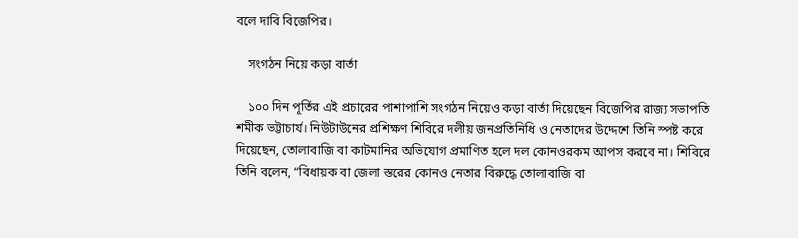বলে দাবি বিজেপির।

    সংগঠন নিয়ে কড়া বার্তা

    ১০০ দিন পূর্তির এই প্রচারের পাশাপাশি সংগঠন নিয়েও কড়া বার্তা দিয়েছেন বিজেপির রাজ্য সভাপতি শমীক ভট্টাচার্য। নিউটাউনের প্রশিক্ষণ শিবিরে দলীয় জনপ্রতিনিধি ও নেতাদের উদ্দেশে তিনি স্পষ্ট করে দিয়েছেন, তোলাবাজি বা কাটমানির অভিযোগ প্রমাণিত হলে দল কোনওরকম আপস করবে না। শিবিরে তিনি বলেন, “বিধায়ক বা জেলা স্তরের কোনও নেতার বিরুদ্ধে তোলাবাজি বা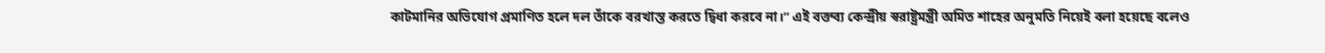কাটমানির অভিযোগ প্রমাণিত হলে দল তাঁকে বরখাস্ত করতে দ্বিধা করবে না।” এই বক্তব্য কেন্দ্রীয় স্বরাষ্ট্রমন্ত্রী অমিত শাহের অনুমতি নিয়েই বলা হয়েছে বলেও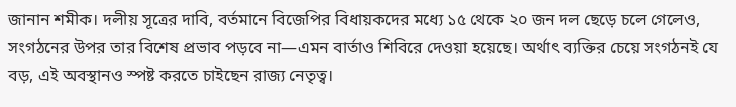জানান শমীক। দলীয় সূত্রের দাবি, বর্তমানে বিজেপির বিধায়কদের মধ্যে ১৫ থেকে ২০ জন দল ছেড়ে চলে গেলেও, সংগঠনের উপর তার বিশেষ প্রভাব পড়বে না—এমন বার্তাও শিবিরে দেওয়া হয়েছে। অর্থাৎ ব্যক্তির চেয়ে সংগঠনই যে বড়, এই অবস্থানও স্পষ্ট করতে চাইছেন রাজ্য নেতৃত্ব।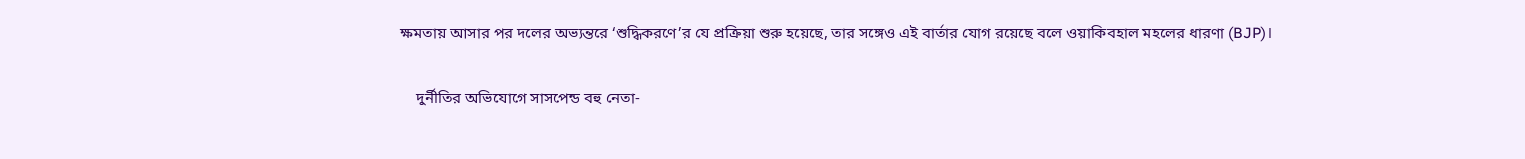ক্ষমতায় আসার পর দলের অভ্যন্তরে ‘শুদ্ধিকরণে’র যে প্রক্রিয়া শুরু হয়েছে, তার সঙ্গেও এই বার্তার যোগ রয়েছে বলে ওয়াকিবহাল মহলের ধারণা (BJP)।

    দুর্নীতির অভিযোগে সাসপেন্ড বহু নেতা-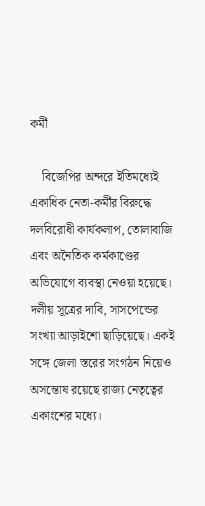কর্মী

    বিজেপির অন্দরে ইতিমধ্যেই একাধিক নেতা-কর্মীর বিরুদ্ধে দলবিরোধী কার্যকলাপ, তোলাবাজি এবং অনৈতিক কর্মকাণ্ডের অভিযোগে ব্যবস্থা নেওয়া হয়েছে। দলীয় সূত্রের দাবি, সাসপেন্ডের সংখ্যা আড়াইশো ছাড়িয়েছে। একই সঙ্গে জেলা স্তরের সংগঠন নিয়েও অসন্তোষ রয়েছে রাজ্য নেতৃত্বের একাংশের মধ্যে।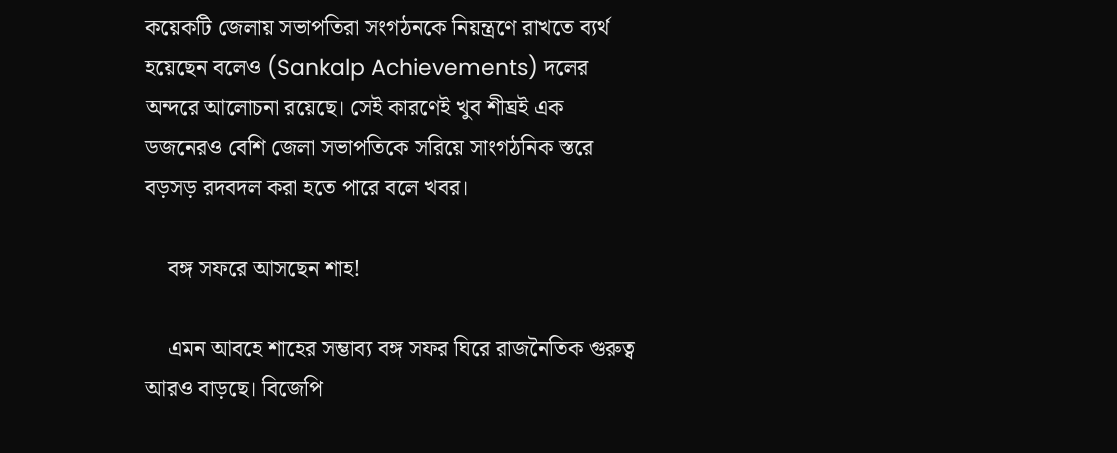কয়েকটি জেলায় সভাপতিরা সংগঠনকে নিয়ন্ত্রণে রাখতে ব্যর্থ হয়েছেন বলেও (Sankalp Achievements) দলের অন্দরে আলোচনা রয়েছে। সেই কারণেই খুব শীঘ্রই এক ডজনেরও বেশি জেলা সভাপতিকে সরিয়ে সাংগঠনিক স্তরে বড়সড় রদবদল করা হতে পারে বলে খবর।

    বঙ্গ সফরে আসছেন শাহ!

    এমন আবহে শাহের সম্ভাব্য বঙ্গ সফর ঘিরে রাজনৈতিক গুরুত্ব আরও বাড়ছে। বিজেপি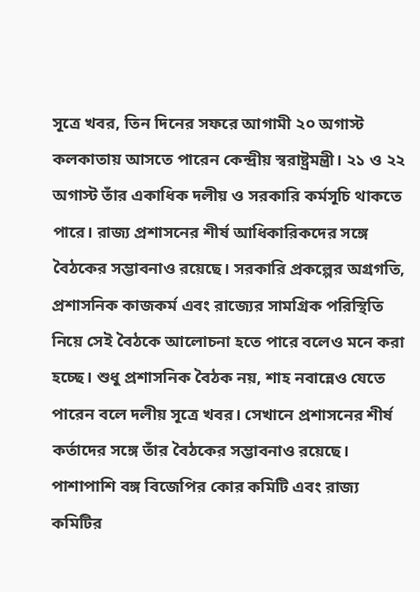সূত্রে খবর, তিন দিনের সফরে আগামী ২০ অগাস্ট কলকাতায় আসতে পারেন কেন্দ্রীয় স্বরাষ্ট্রমন্ত্রী। ২১ ও ২২ অগাস্ট তাঁর একাধিক দলীয় ও সরকারি কর্মসূচি থাকতে পারে। রাজ্য প্রশাসনের শীর্ষ আধিকারিকদের সঙ্গে বৈঠকের সম্ভাবনাও রয়েছে। সরকারি প্রকল্পের অগ্রগতি, প্রশাসনিক কাজকর্ম এবং রাজ্যের সামগ্রিক পরিস্থিতি নিয়ে সেই বৈঠকে আলোচনা হতে পারে বলেও মনে করা হচ্ছে। শুধু প্রশাসনিক বৈঠক নয়, শাহ নবান্নেও যেতে পারেন বলে দলীয় সূত্রে খবর। সেখানে প্রশাসনের শীর্ষ কর্তাদের সঙ্গে তাঁর বৈঠকের সম্ভাবনাও রয়েছে। পাশাপাশি বঙ্গ বিজেপির কোর কমিটি এবং রাজ্য কমিটির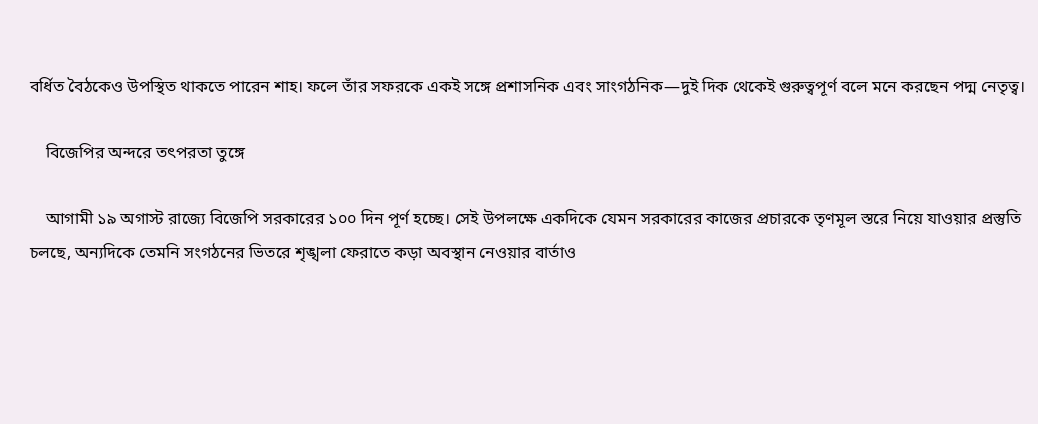বর্ধিত বৈঠকেও উপস্থিত থাকতে পারেন শাহ। ফলে তাঁর সফরকে একই সঙ্গে প্রশাসনিক এবং সাংগঠনিক—দুই দিক থেকেই গুরুত্বপূর্ণ বলে মনে করছেন পদ্ম নেতৃত্ব।

    বিজেপির অন্দরে তৎপরতা তুঙ্গে

    আগামী ১৯ অগাস্ট রাজ্যে বিজেপি সরকারের ১০০ দিন পূর্ণ হচ্ছে। সেই উপলক্ষে একদিকে যেমন সরকারের কাজের প্রচারকে তৃণমূল স্তরে নিয়ে যাওয়ার প্রস্তুতি চলছে, অন্যদিকে তেমনি সংগঠনের ভিতরে শৃঙ্খলা ফেরাতে কড়া অবস্থান নেওয়ার বার্তাও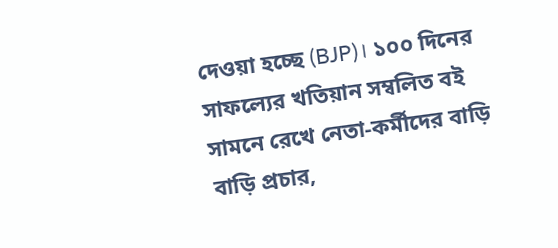দেওয়া হচ্ছে (BJP)। ১০০ দিনের সাফল্যের খতিয়ান সম্বলিত বই সামনে রেখে নেতা-কর্মীদের বাড়ি বাড়ি প্রচার,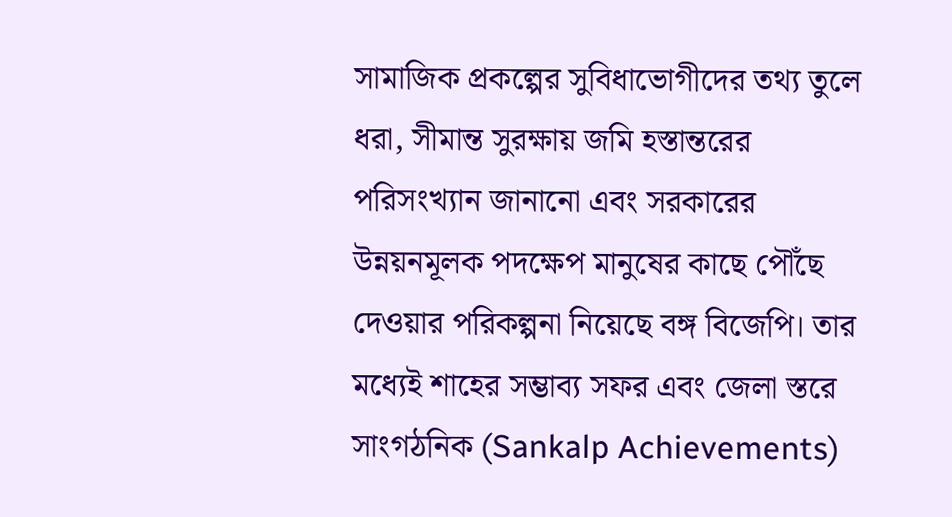সামাজিক প্রকল্পের সুবিধাভোগীদের তথ্য তুলে ধরা, সীমান্ত সুরক্ষায় জমি হস্তান্তরের পরিসংখ্যান জানানো এবং সরকারের উন্নয়নমূলক পদক্ষেপ মানুষের কাছে পৌঁছে দেওয়ার পরিকল্পনা নিয়েছে বঙ্গ বিজেপি। তার মধ্যেই শাহের সম্ভাব্য সফর এবং জেলা স্তরে সাংগঠনিক (Sankalp Achievements)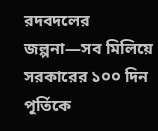রদবদলের জল্পনা—সব মিলিয়ে সরকারের ১০০ দিন পূর্তিকে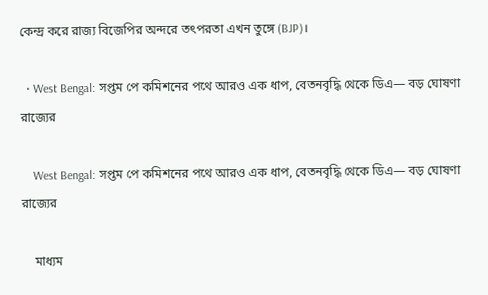কেন্দ্র করে রাজ্য বিজেপির অন্দরে তৎপরতা এখন তুঙ্গে (BJP)।

  • West Bengal: সপ্তম পে কমিশনের পথে আরও এক ধাপ, বেতনবৃদ্ধি থেকে ডিএ— বড় ঘোষণা রাজ্যের

    West Bengal: সপ্তম পে কমিশনের পথে আরও এক ধাপ, বেতনবৃদ্ধি থেকে ডিএ— বড় ঘোষণা রাজ্যের

    মাধ্যম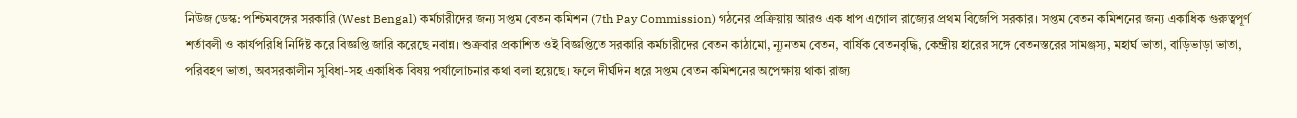নিউজ ডেস্ক: পশ্চিমবঙ্গের সরকারি (West Bengal) কর্মচারীদের জন্য সপ্তম বেতন কমিশন (7th Pay Commission) গঠনের প্রক্রিয়ায় আরও এক ধাপ এগোল রাজ্যের প্রথম বিজেপি সরকার। সপ্তম বেতন কমিশনের জন্য একাধিক গুরুত্বপূর্ণ শর্তাবলী ও কার্যপরিধি নির্দিষ্ট করে বিজ্ঞপ্তি জারি করেছে নবান্ন। শুক্রবার প্রকাশিত ওই বিজ্ঞপ্তিতে সরকারি কর্মচারীদের বেতন কাঠামো, ন্যূনতম বেতন, বার্ষিক বেতনবৃদ্ধি, কেন্দ্রীয় হারের সঙ্গে বেতনস্তরের সামঞ্জস্য, মহার্ঘ ভাতা, বাড়িভাড়া ভাতা, পরিবহণ ভাতা, অবসরকালীন সুবিধা-সহ একাধিক বিষয় পর্যালোচনার কথা বলা হয়েছে। ফলে দীর্ঘদিন ধরে সপ্তম বেতন কমিশনের অপেক্ষায় থাকা রাজ্য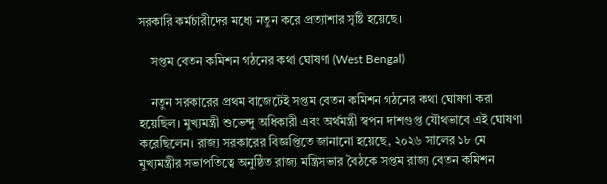সরকারি কর্মচারীদের মধ্যে নতুন করে প্রত্যাশার সৃষ্টি হয়েছে।

    সপ্তম বেতন কমিশন গঠনের কথা ঘোষণা (West Bengal)

    নতুন সরকারের প্রথম বাজেটেই সপ্তম বেতন কমিশন গঠনের কথা ঘোষণা করা হয়েছিল। মুখ্যমন্ত্রী শুভেন্দু অধিকারী এবং অর্থমন্ত্রী স্বপন দাশগুপ্ত যৌথভাবে এই ঘোষণা করেছিলেন। রাজ্য সরকারের বিজ্ঞপ্তিতে জানানো হয়েছে, ২০২৬ সালের ১৮ মে মুখ্যমন্ত্রীর সভাপতিত্বে অনুষ্ঠিত রাজ্য মন্ত্রিসভার বৈঠকে সপ্তম রাজ্য বেতন কমিশন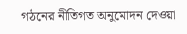গঠনের নীতিগত অনুমোদন দেওয়া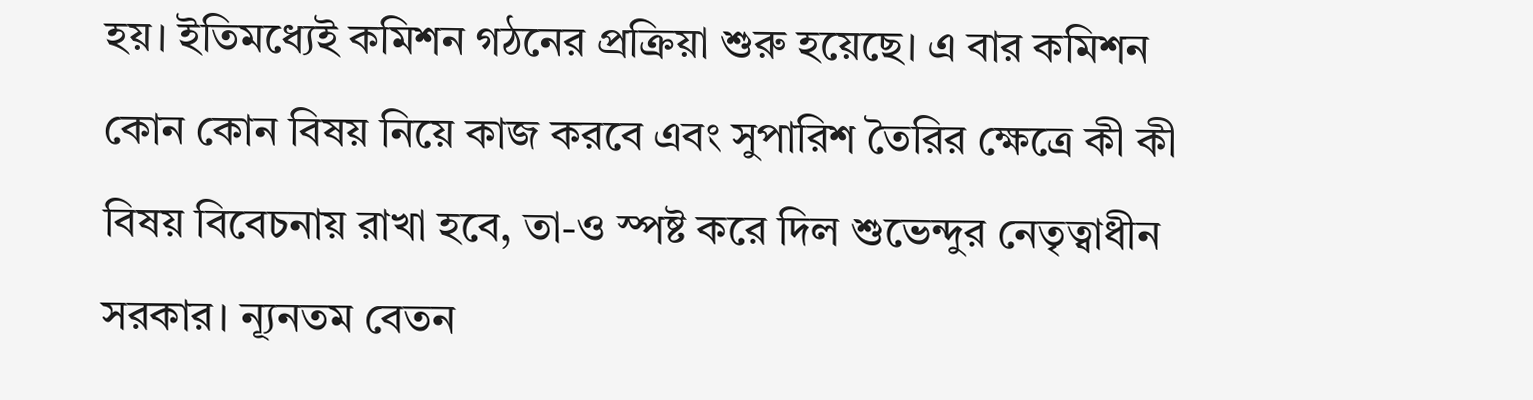হয়। ইতিমধ্যেই কমিশন গঠনের প্রক্রিয়া শুরু হয়েছে। এ বার কমিশন কোন কোন বিষয় নিয়ে কাজ করবে এবং সুপারিশ তৈরির ক্ষেত্রে কী কী বিষয় বিবেচনায় রাখা হবে, তা-ও স্পষ্ট করে দিল শুভেন্দুর নেতৃত্বাধীন সরকার। ন্যূনতম বেতন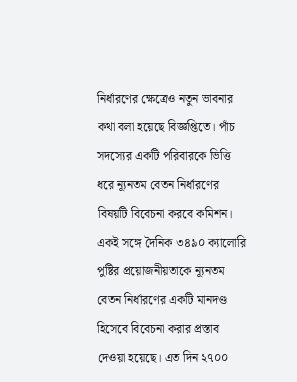নির্ধারণের ক্ষেত্রেও নতুন ভাবনার কথা বলা হয়েছে বিজ্ঞপ্তিতে। পাঁচ সদস্যের একটি পরিবারকে ভিত্তি ধরে ন্যূনতম বেতন নির্ধারণের বিষয়টি বিবেচনা করবে কমিশন। একই সঙ্গে দৈনিক ৩৪৯০ ক্যালোরি পুষ্টির প্রয়োজনীয়তাকে ন্যূনতম বেতন নির্ধারণের একটি মানদণ্ড হিসেবে বিবেচনা করার প্রস্তাব দেওয়া হয়েছে। এত দিন ২৭০০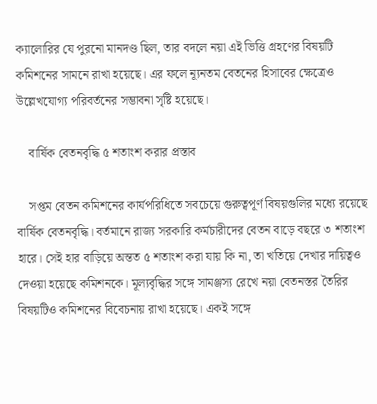ক্যালোরির যে পুরনো মানদণ্ড ছিল, তার বদলে নয়া এই ভিত্তি গ্রহণের বিষয়টি কমিশনের সামনে রাখা হয়েছে। এর ফলে ন্যূনতম বেতনের হিসাবের ক্ষেত্রেও উল্লেখযোগ্য পরিবর্তনের সম্ভাবনা সৃষ্টি হয়েছে।

    বার্ষিক বেতনবৃদ্ধি ৫ শতাংশ করার প্রস্তাব

    সপ্তম বেতন কমিশনের কার্যপরিধিতে সবচেয়ে গুরুত্বপূর্ণ বিষয়গুলির মধ্যে রয়েছে বার্ষিক বেতনবৃদ্ধি। বর্তমানে রাজ্য সরকারি কর্মচারীদের বেতন বাড়ে বছরে ৩ শতাংশ হারে। সেই হার বাড়িয়ে অন্তত ৫ শতাংশ করা যায় কি না, তা খতিয়ে দেখার দায়িত্বও দেওয়া হয়েছে কমিশনকে। মূল্যবৃদ্ধির সঙ্গে সামঞ্জস্য রেখে নয়া বেতনস্তর তৈরির বিষয়টিও কমিশনের বিবেচনায় রাখা হয়েছে। একই সঙ্গে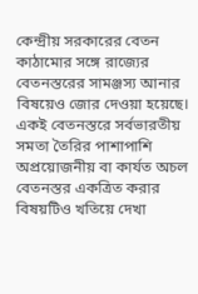কেন্দ্রীয় সরকারের বেতন কাঠামোর সঙ্গে রাজ্যের বেতনস্তরের সামঞ্জস্য আনার বিষয়েও জোর দেওয়া হয়েছে। একই বেতনস্তরে সর্বভারতীয় সমতা তৈরির পাশাপাশি অপ্রয়োজনীয় বা কার্যত অচল বেতনস্তর একত্রিত করার বিষয়টিও খতিয়ে দেখা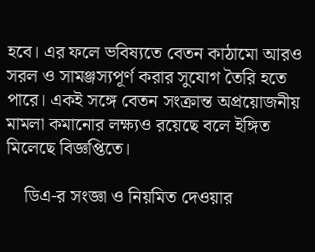হবে। এর ফলে ভবিষ্যতে বেতন কাঠামো আরও সরল ও সামঞ্জস্যপূর্ণ করার সুযোগ তৈরি হতে পারে। একই সঙ্গে বেতন সংক্রান্ত অপ্রয়োজনীয় মামলা কমানোর লক্ষ্যও রয়েছে বলে ইঙ্গিত মিলেছে বিজ্ঞপ্তিতে।

    ডিএ-র সংজ্ঞা ও নিয়মিত দেওয়ার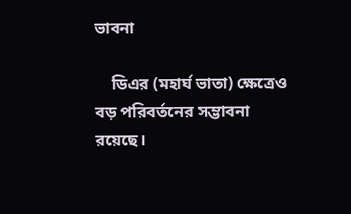ভাবনা

    ডিএর (মহার্ঘ ভাতা) ক্ষেত্রেও বড় পরিবর্তনের সম্ভাবনা রয়েছে।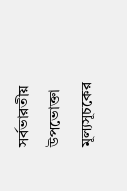সর্বভারতীয় উপভোক্তা মূল্যসূচকের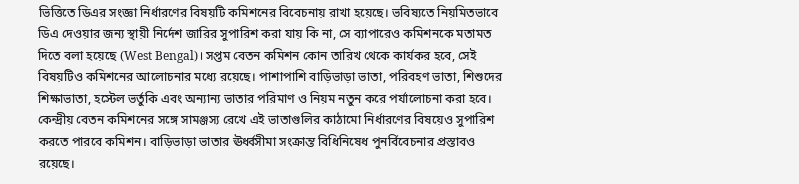ভিত্তিতে ডিএর সংজ্ঞা নির্ধারণের বিষয়টি কমিশনের বিবেচনায় রাখা হয়েছে। ভবিষ্যতে নিয়মিতভাবে ডিএ দেওয়ার জন্য স্থায়ী নির্দেশ জারির সুপারিশ করা যায় কি না, সে ব্যাপারেও কমিশনকে মতামত দিতে বলা হয়েছে (West Bengal)। সপ্তম বেতন কমিশন কোন তারিখ থেকে কার্যকর হবে, সেই বিষয়টিও কমিশনের আলোচনার মধ্যে রয়েছে। পাশাপাশি বাড়িভাড়া ভাতা, পরিবহণ ভাতা, শিশুদের শিক্ষাভাতা, হস্টেল ভর্তুকি এবং অন্যান্য ভাতার পরিমাণ ও নিয়ম নতুন করে পর্যালোচনা করা হবে। কেন্দ্রীয় বেতন কমিশনের সঙ্গে সামঞ্জস্য রেখে এই ভাতাগুলির কাঠামো নির্ধারণের বিষয়েও সুপারিশ করতে পারবে কমিশন। বাড়িভাড়া ভাতার ঊর্ধ্বসীমা সংক্রান্ত বিধিনিষেধ পুনর্বিবেচনার প্রস্তাবও রয়েছে।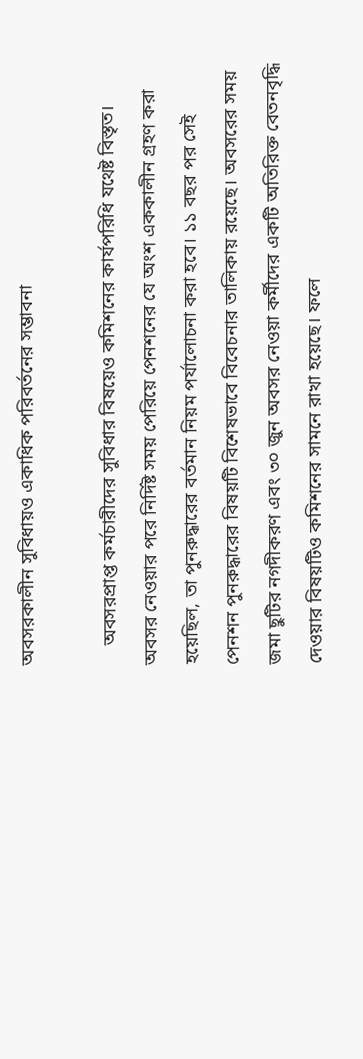অবসরকালীন সুবিধায়ও একাধিক পরিবর্তনের সম্ভাবনা

    অবসরপ্রাপ্ত কর্মচারীদের সুবিধার বিষয়েও কমিশনের কার্যপরিধি যথেষ্ট বিস্তৃত। অবসর নেওয়ার পরে নির্দিষ্ট সময় পেরিয়ে পেনশনের যে অংশ এককালীন গ্রহণ করা হয়েছিল, তা পুনরুদ্ধারের বর্তমান নিয়ম পর্যালোচনা করা হবে। ১১ বছর পর সেই পেনশন পুনরুদ্ধারের বিষয়টি বিশেষভাবে বিবেচনার তালিকায় রয়েছে। অবসরের সময় জমা ছুটির নগদীকরণ এবং ৩০ জুন অবসর নেওয়া কর্মীদের একটি অতিরিক্ত বেতনবৃদ্ধি দেওয়ার বিষয়টিও কমিশনের সামনে রাখা হয়েছে। ফলে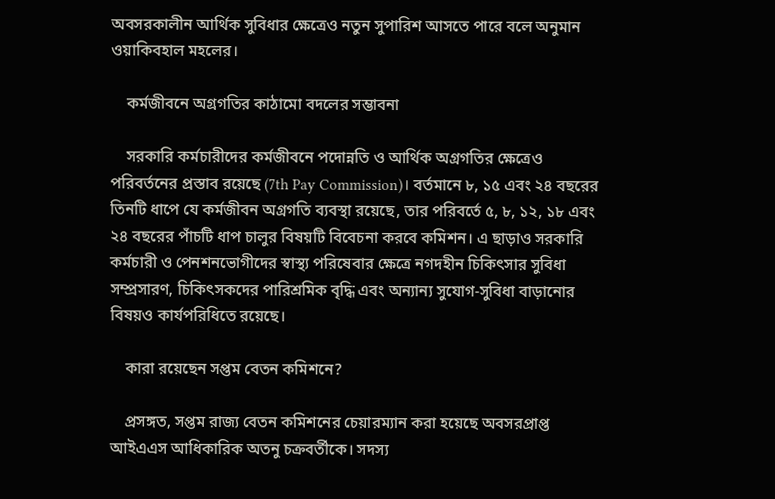অবসরকালীন আর্থিক সুবিধার ক্ষেত্রেও নতুন সুপারিশ আসতে পারে বলে অনুমান ওয়াকিবহাল মহলের।

    কর্মজীবনে অগ্রগতির কাঠামো বদলের সম্ভাবনা

    সরকারি কর্মচারীদের কর্মজীবনে পদোন্নতি ও আর্থিক অগ্রগতির ক্ষেত্রেও পরিবর্তনের প্রস্তাব রয়েছে (7th Pay Commission)। বর্তমানে ৮, ১৫ এবং ২৪ বছরের তিনটি ধাপে যে কর্মজীবন অগ্রগতি ব্যবস্থা রয়েছে, তার পরিবর্তে ৫, ৮, ১২, ১৮ এবং ২৪ বছরের পাঁচটি ধাপ চালুর বিষয়টি বিবেচনা করবে কমিশন। এ ছাড়াও সরকারি কর্মচারী ও পেনশনভোগীদের স্বাস্থ্য পরিষেবার ক্ষেত্রে নগদহীন চিকিৎসার সুবিধা সম্প্রসারণ, চিকিৎসকদের পারিশ্রমিক বৃদ্ধি এবং অন্যান্য সুযোগ-সুবিধা বাড়ানোর বিষয়ও কার্যপরিধিতে রয়েছে।

    কারা রয়েছেন সপ্তম বেতন কমিশনে?

    প্রসঙ্গত, সপ্তম রাজ্য বেতন কমিশনের চেয়ারম্যান করা হয়েছে অবসরপ্রাপ্ত আইএএস আধিকারিক অতনু চক্রবর্তীকে। সদস্য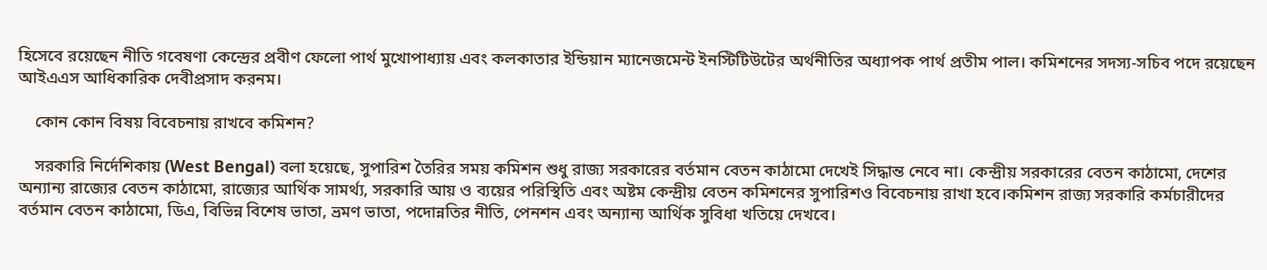হিসেবে রয়েছেন নীতি গবেষণা কেন্দ্রের প্রবীণ ফেলো পার্থ মুখোপাধ্যায় এবং কলকাতার ইন্ডিয়ান ম্যানেজমেন্ট ইনস্টিটিউটের অর্থনীতির অধ্যাপক পার্থ প্রতীম পাল। কমিশনের সদস্য-সচিব পদে রয়েছেন আইএএস আধিকারিক দেবীপ্রসাদ করনম।

    কোন কোন বিষয় বিবেচনায় রাখবে কমিশন?

    সরকারি নির্দেশিকায় (West Bengal) বলা হয়েছে, সুপারিশ তৈরির সময় কমিশন শুধু রাজ্য সরকারের বর্তমান বেতন কাঠামো দেখেই সিদ্ধান্ত নেবে না। কেন্দ্রীয় সরকারের বেতন কাঠামো, দেশের অন্যান্য রাজ্যের বেতন কাঠামো, রাজ্যের আর্থিক সামর্থ্য, সরকারি আয় ও ব্যয়ের পরিস্থিতি এবং অষ্টম কেন্দ্রীয় বেতন কমিশনের সুপারিশও বিবেচনায় রাখা হবে।কমিশন রাজ্য সরকারি কর্মচারীদের বর্তমান বেতন কাঠামো, ডিএ, বিভিন্ন বিশেষ ভাতা, ভ্রমণ ভাতা, পদোন্নতির নীতি, পেনশন এবং অন্যান্য আর্থিক সুবিধা খতিয়ে দেখবে।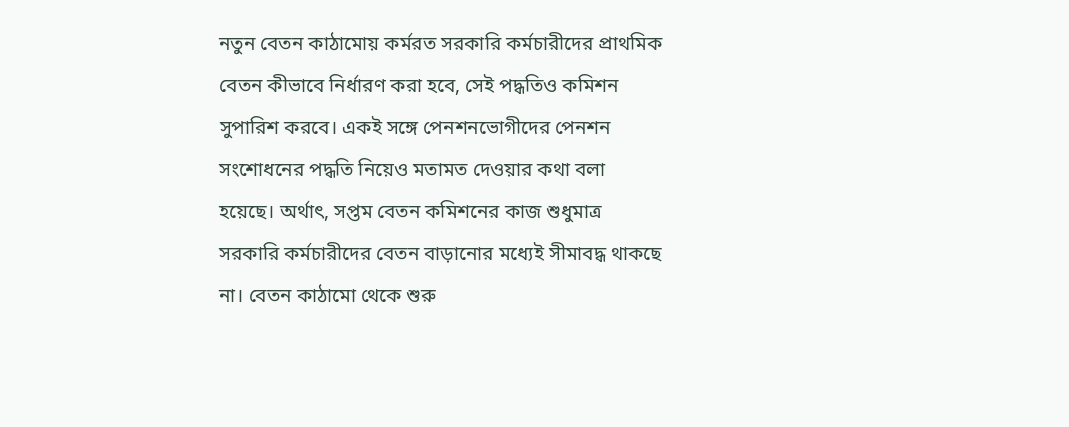নতুন বেতন কাঠামোয় কর্মরত সরকারি কর্মচারীদের প্রাথমিক বেতন কীভাবে নির্ধারণ করা হবে, সেই পদ্ধতিও কমিশন সুপারিশ করবে। একই সঙ্গে পেনশনভোগীদের পেনশন সংশোধনের পদ্ধতি নিয়েও মতামত দেওয়ার কথা বলা হয়েছে। অর্থাৎ, সপ্তম বেতন কমিশনের কাজ শুধুমাত্র সরকারি কর্মচারীদের বেতন বাড়ানোর মধ্যেই সীমাবদ্ধ থাকছে না। বেতন কাঠামো থেকে শুরু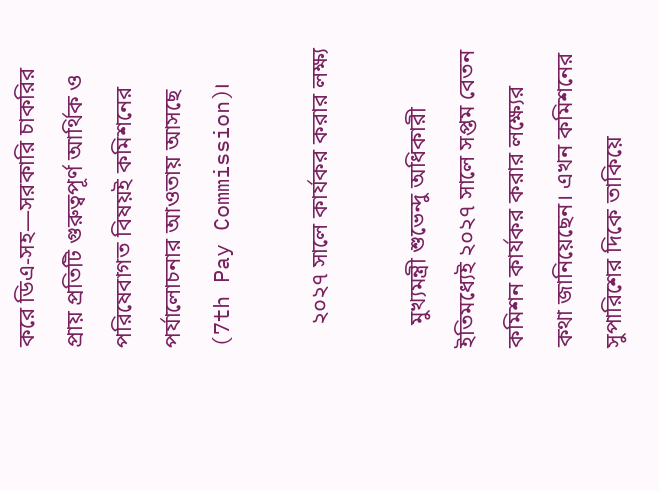করে ডিএ-সহ—সরকারি চাকরির প্রায় প্রতিটি গুরুত্বপূর্ণ আর্থিক ও পরিষেবাগত বিষয়ই কমিশনের পর্যালোচনার আওতায় আসছে (7th Pay Commission)।

    ২০২৭ সালে কার্যকর করার লক্ষ্য

    মুখ্যমন্ত্রী শুভেন্দু অধিকারী ইতিমধ্যেই ২০২৭ সালে সপ্তম বেতন কমিশন কার্যকর করার লক্ষ্যের কথা জানিয়েছেন। এখন কমিশনের সুপারিশের দিকে তাকিয়ে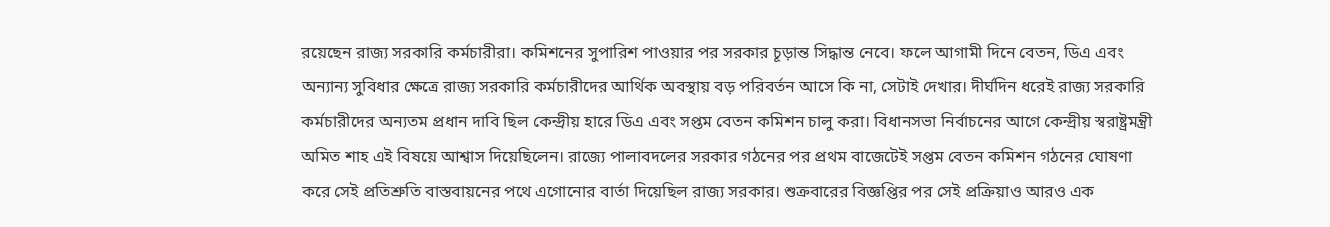রয়েছেন রাজ্য সরকারি কর্মচারীরা। কমিশনের সুপারিশ পাওয়ার পর সরকার চূড়ান্ত সিদ্ধান্ত নেবে। ফলে আগামী দিনে বেতন, ডিএ এবং অন্যান্য সুবিধার ক্ষেত্রে রাজ্য সরকারি কর্মচারীদের আর্থিক অবস্থায় বড় পরিবর্তন আসে কি না, সেটাই দেখার। দীর্ঘদিন ধরেই রাজ্য সরকারি কর্মচারীদের অন্যতম প্রধান দাবি ছিল কেন্দ্রীয় হারে ডিএ এবং সপ্তম বেতন কমিশন চালু করা। বিধানসভা নির্বাচনের আগে কেন্দ্রীয় স্বরাষ্ট্রমন্ত্রী অমিত শাহ এই বিষয়ে আশ্বাস দিয়েছিলেন। রাজ্যে পালাবদলের সরকার গঠনের পর প্রথম বাজেটেই সপ্তম বেতন কমিশন গঠনের ঘোষণা করে সেই প্রতিশ্রুতি বাস্তবায়নের পথে এগোনোর বার্তা দিয়েছিল রাজ্য সরকার। শুক্রবারের বিজ্ঞপ্তির পর সেই প্রক্রিয়াও আরও এক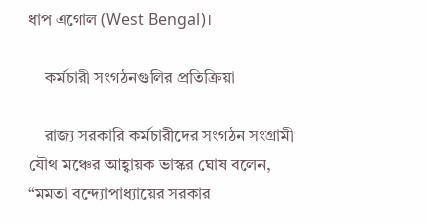ধাপ এগোল (West Bengal)।

    কর্মচারী সংগঠনগুলির প্রতিক্রিয়া

    রাজ্য সরকারি কর্মচারীদের সংগঠন সংগ্রামী যৌথ মঞ্চের আহ্বায়ক ভাস্কর ঘোষ বলেন, “মমতা বন্দ্যোপাধ্যায়ের সরকার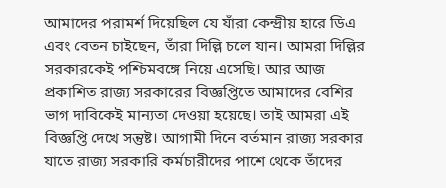আমাদের পরামর্শ দিয়েছিল যে যাঁরা কেন্দ্রীয় হারে ডিএ এবং বেতন চাইছেন, তাঁরা দিল্লি চলে যান। আমরা দিল্লির সরকারকেই পশ্চিমবঙ্গে নিয়ে এসেছি। আর আজ প্রকাশিত রাজ্য সরকারের বিজ্ঞপ্তিতে আমাদের বেশির ভাগ দাবিকেই মান্যতা দেওয়া হয়েছে। তাই আমরা এই বিজ্ঞপ্তি দেখে সন্তুষ্ট। আগামী দিনে বর্তমান রাজ্য সরকার যাতে রাজ্য সরকারি কর্মচারীদের পাশে থেকে তাঁদের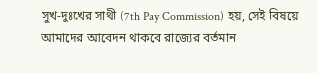সুখ-দুঃখের সাথী (7th Pay Commission) হয়, সেই বিষয়ে আমাদের আবেদন থাকবে রাজ্যের বর্তমান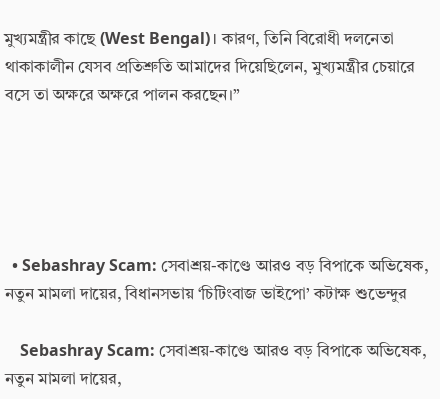মুখ্যমন্ত্রীর কাছে (West Bengal)। কারণ, তিনি বিরোধী দলনেতা থাকাকালীন যেসব প্রতিশ্রুতি আমাদের দিয়েছিলেন, মুখ্যমন্ত্রীর চেয়ারে বসে তা অক্ষরে অক্ষরে পালন করছেন।”





  • Sebashray Scam: সেবাশ্রয়-কাণ্ডে আরও বড় বিপাকে অভিষেক, নতুন মামলা দায়ের, বিধানসভায় ‘চিটিংবাজ ভাইপো’ কটাক্ষ শুভেন্দুর

    Sebashray Scam: সেবাশ্রয়-কাণ্ডে আরও বড় বিপাকে অভিষেক, নতুন মামলা দায়ের,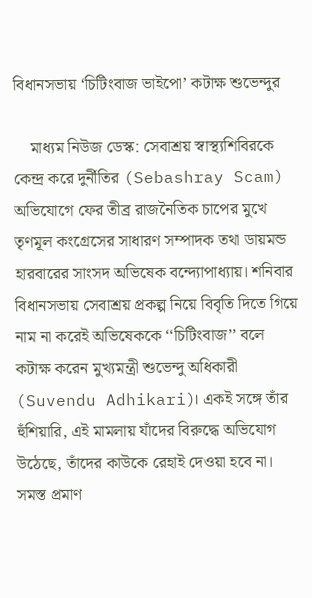বিধানসভায় ‘চিটিংবাজ ভাইপো’ কটাক্ষ শুভেন্দুর

    মাধ্যম নিউজ ডেস্ক: সেবাশ্রয় স্বাস্থ্যশিবিরকে কেন্দ্র করে দুর্নীতির (Sebashray Scam) অভিযোগে ফের তীব্র রাজনৈতিক চাপের মুখে তৃণমূল কংগ্রেসের সাধারণ সম্পাদক তথা ডায়মন্ড হারবারের সাংসদ অভিষেক বন্দ্যোপাধ্যায়। শনিবার বিধানসভায় সেবাশ্রয় প্রকল্প নিয়ে বিবৃতি দিতে গিয়ে নাম না করেই অভিষেককে ‘‘চিটিংবাজ’’ বলে কটাক্ষ করেন মুখ্যমন্ত্রী শুভেন্দু অধিকারী (Suvendu Adhikari)। একই সঙ্গে তাঁর হুঁশিয়ারি, এই মামলায় যাঁদের বিরুদ্ধে অভিযোগ উঠেছে, তাঁদের কাউকে রেহাই দেওয়া হবে না। সমস্ত প্রমাণ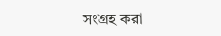সংগ্রহ করা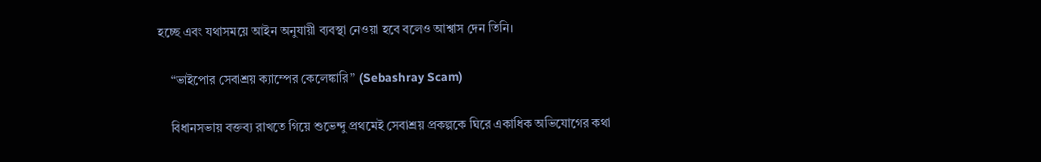হচ্ছে এবং যথাসময়ে আইন অনুযায়ী ব্যবস্থা নেওয়া হবে বলেও আশ্বাস দেন তিনি।

    “ভাইপোর সেবাশ্রয় ক্যাম্পের কেলেঙ্কারি” (Sebashray Scam)

    বিধানসভায় বক্তব্য রাখতে গিয়ে শুভেন্দু প্রথমেই সেবাশ্রয় প্রকল্পকে ঘিরে একাধিক অভিযোগের কথা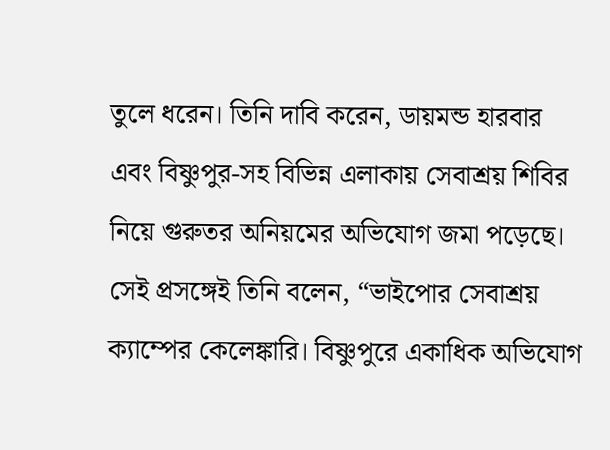তুলে ধরেন। তিনি দাবি করেন, ডায়মন্ড হারবার এবং বিষ্ণুপুর-সহ বিভিন্ন এলাকায় সেবাশ্রয় শিবির নিয়ে গুরুতর অনিয়মের অভিযোগ জমা পড়েছে। সেই প্রসঙ্গেই তিনি বলেন, “ভাইপোর সেবাশ্রয় ক্যাম্পের কেলেঙ্কারি। বিষ্ণুপুরে একাধিক অভিযোগ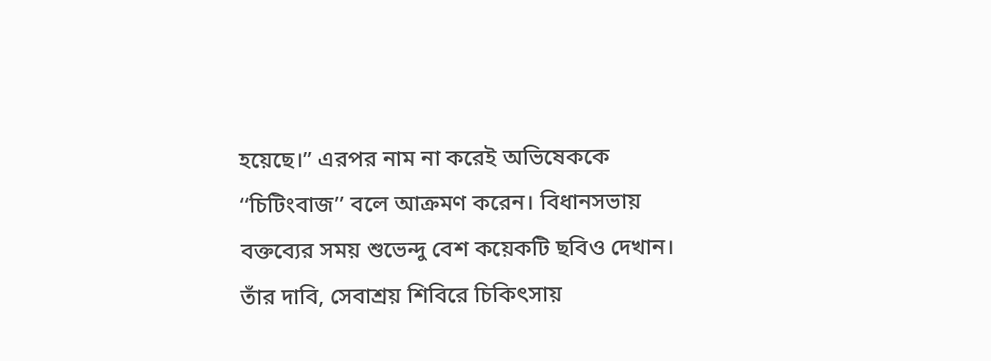হয়েছে।” এরপর নাম না করেই অভিষেককে ‘‘চিটিংবাজ’’ বলে আক্রমণ করেন। বিধানসভায় বক্তব্যের সময় শুভেন্দু বেশ কয়েকটি ছবিও দেখান। তাঁর দাবি, সেবাশ্রয় শিবিরে চিকিৎসায়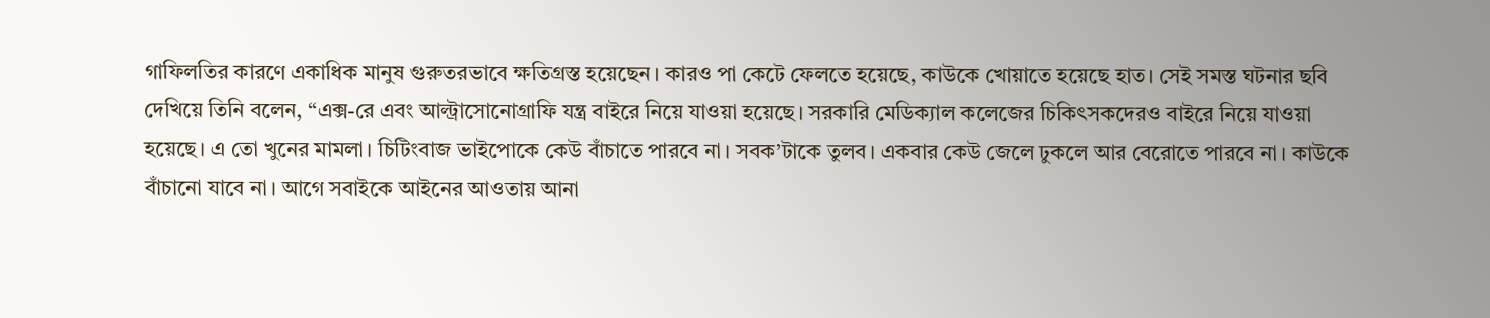গাফিলতির কারণে একাধিক মানুষ গুরুতরভাবে ক্ষতিগ্রস্ত হয়েছেন। কারও পা কেটে ফেলতে হয়েছে, কাউকে খোয়াতে হয়েছে হাত। সেই সমস্ত ঘটনার ছবি দেখিয়ে তিনি বলেন, ‘‘এক্স-রে এবং আল্ট্রাসোনোগ্রাফি যন্ত্র বাইরে নিয়ে যাওয়া হয়েছে। সরকারি মেডিক্যাল কলেজের চিকিৎসকদেরও বাইরে নিয়ে যাওয়া হয়েছে। এ তো খুনের মামলা। চিটিংবাজ ভাইপোকে কেউ বাঁচাতে পারবে না। সবক’টাকে তুলব। একবার কেউ জেলে ঢুকলে আর বেরোতে পারবে না। কাউকে বাঁচানো যাবে না। আগে সবাইকে আইনের আওতায় আনা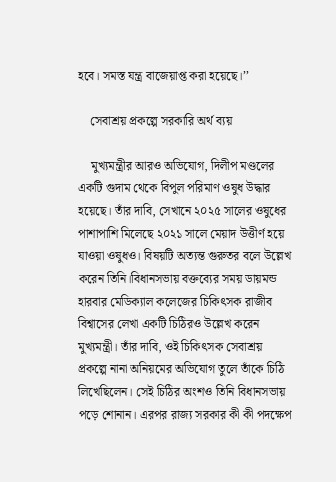হবে। সমস্ত যন্ত্র বাজেয়াপ্ত করা হয়েছে।’’

    সেবাশ্রয় প্রকল্পে সরকারি অর্থ ব্যয়

    মুখ্যমন্ত্রীর আরও অভিযোগ, দিলীপ মণ্ডলের একটি গুদাম থেকে বিপুল পরিমাণ ওষুধ উদ্ধার হয়েছে। তাঁর দাবি, সেখানে ২০২৫ সালের ওষুধের পাশাপাশি মিলেছে ২০২১ সালে মেয়াদ উত্তীর্ণ হয়ে যাওয়া ওষুধও। বিষয়টি অত্যন্ত গুরুতর বলে উল্লেখ করেন তিনি।বিধানসভায় বক্তব্যের সময় ডায়মন্ড হারবার মেডিক্যাল কলেজের চিকিৎসক রাজীব বিশ্বাসের লেখা একটি চিঠিরও উল্লেখ করেন মুখ্যমন্ত্রী। তাঁর দাবি, ওই চিকিৎসক সেবাশ্রয় প্রকল্পে নানা অনিয়মের অভিযোগ তুলে তাঁকে চিঠি লিখেছিলেন। সেই চিঠির অংশও তিনি বিধানসভায় পড়ে শোনান। এরপর রাজ্য সরকার কী কী পদক্ষেপ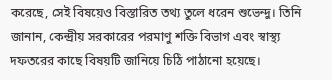করেছে, সেই বিষয়েও বিস্তারিত তথ্য তুলে ধরেন শুভেন্দু। তিনি জানান, কেন্দ্রীয় সরকারের পরমাণু শক্তি বিভাগ এবং স্বাস্থ্য দফতরের কাছে বিষয়টি জানিয়ে চিঠি পাঠানো হয়েছে।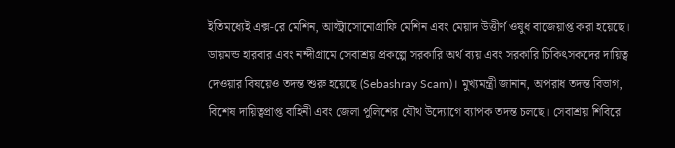ইতিমধ্যেই এক্স-রে মেশিন, আল্ট্রাসোনোগ্রাফি মেশিন এবং মেয়াদ উত্তীর্ণ ওষুধ বাজেয়াপ্ত করা হয়েছে। ডায়মন্ড হারবার এবং নন্দীগ্রামে সেবাশ্রয় প্রকল্পে সরকারি অর্থ ব্যয় এবং সরকারি চিকিৎসকদের দায়িত্ব দেওয়ার বিষয়েও তদন্ত শুরু হয়েছে (Sebashray Scam)। মুখ্যমন্ত্রী জানান, অপরাধ তদন্ত বিভাগ, বিশেষ দায়িত্বপ্রাপ্ত বাহিনী এবং জেলা পুলিশের যৌথ উদ্যোগে ব্যাপক তদন্ত চলছে। সেবাশ্রয় শিবিরে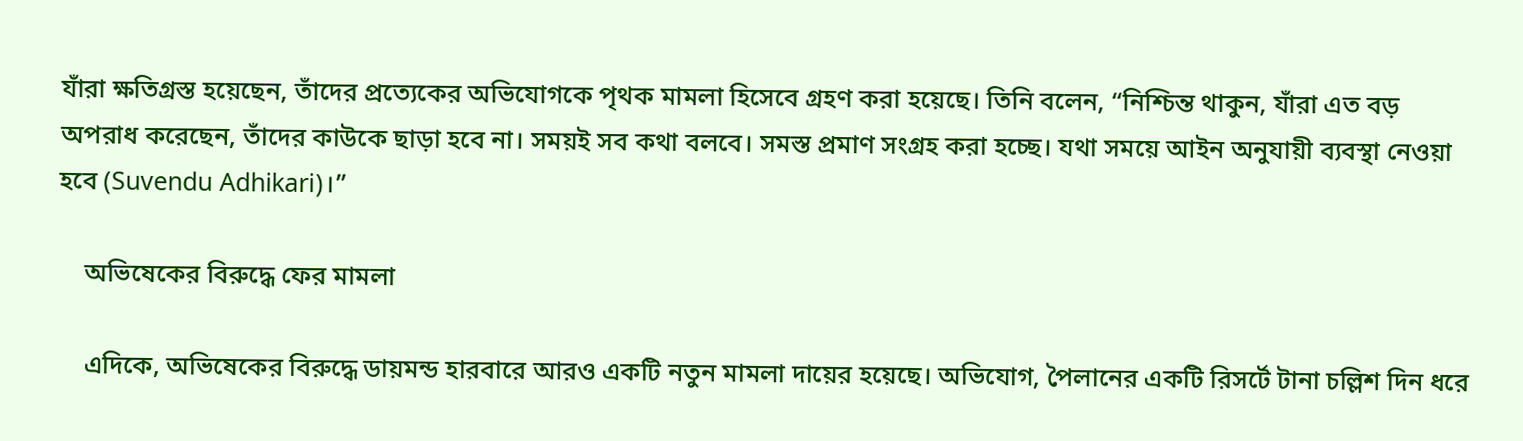যাঁরা ক্ষতিগ্রস্ত হয়েছেন, তাঁদের প্রত্যেকের অভিযোগকে পৃথক মামলা হিসেবে গ্রহণ করা হয়েছে। তিনি বলেন, “নিশ্চিন্ত থাকুন, যাঁরা এত বড় অপরাধ করেছেন, তাঁদের কাউকে ছাড়া হবে না। সময়ই সব কথা বলবে। সমস্ত প্রমাণ সংগ্রহ করা হচ্ছে। যথা সময়ে আইন অনুযায়ী ব্যবস্থা নেওয়া হবে (Suvendu Adhikari)।”

    অভিষেকের বিরুদ্ধে ফের মামলা

    এদিকে, অভিষেকের বিরুদ্ধে ডায়মন্ড হারবারে আরও একটি নতুন মামলা দায়ের হয়েছে। অভিযোগ, পৈলানের একটি রিসর্টে টানা চল্লিশ দিন ধরে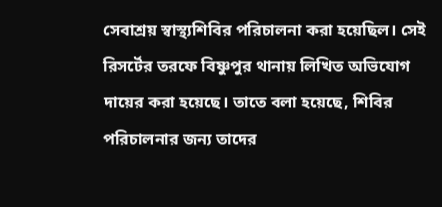সেবাশ্রয় স্বাস্থ্যশিবির পরিচালনা করা হয়েছিল। সেই রিসর্টের তরফে বিষ্ণুপুর থানায় লিখিত অভিযোগ দায়ের করা হয়েছে। তাতে বলা হয়েছে, শিবির পরিচালনার জন্য তাদের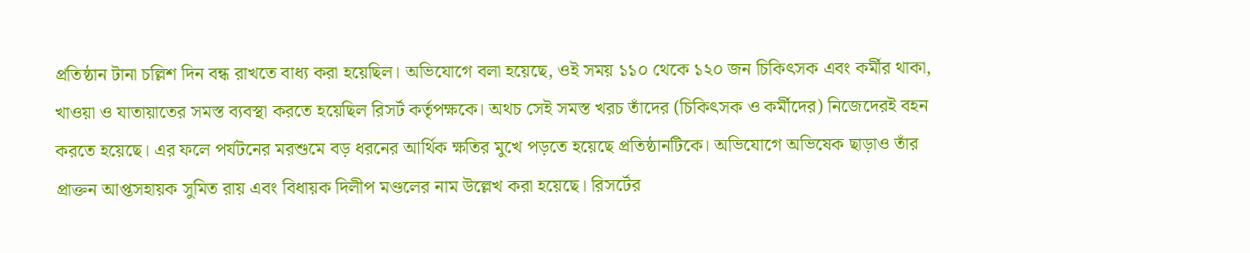প্রতিষ্ঠান টানা চল্লিশ দিন বন্ধ রাখতে বাধ্য করা হয়েছিল। অভিযোগে বলা হয়েছে, ওই সময় ১১০ থেকে ১২০ জন চিকিৎসক এবং কর্মীর থাকা, খাওয়া ও যাতায়াতের সমস্ত ব্যবস্থা করতে হয়েছিল রিসর্ট কর্তৃপক্ষকে। অথচ সেই সমস্ত খরচ তাঁদের (চিকিৎসক ও কর্মীদের) নিজেদেরই বহন করতে হয়েছে। এর ফলে পর্যটনের মরশুমে বড় ধরনের আর্থিক ক্ষতির মুখে পড়তে হয়েছে প্রতিষ্ঠানটিকে। অভিযোগে অভিষেক ছাড়াও তাঁর প্রাক্তন আপ্তসহায়ক সুমিত রায় এবং বিধায়ক দিলীপ মণ্ডলের নাম উল্লেখ করা হয়েছে। রিসর্টের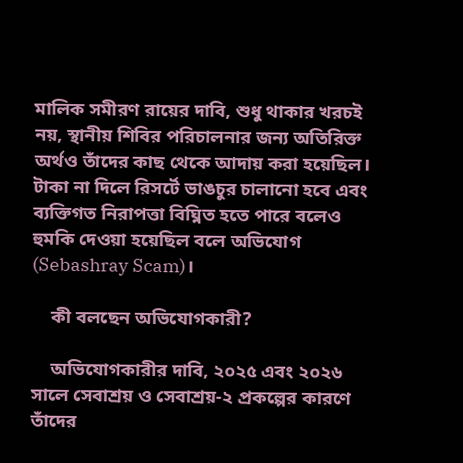মালিক সমীরণ রায়ের দাবি, শুধু থাকার খরচই নয়, স্থানীয় শিবির পরিচালনার জন্য অতিরিক্ত অর্থও তাঁদের কাছ থেকে আদায় করা হয়েছিল। টাকা না দিলে রিসর্টে ভাঙচুর চালানো হবে এবং ব্যক্তিগত নিরাপত্তা বিঘ্নিত হতে পারে বলেও হুমকি দেওয়া হয়েছিল বলে অভিযোগ (Sebashray Scam)।

    কী বলছেন অভিযোগকারী?

    অভিযোগকারীর দাবি, ২০২৫ এবং ২০২৬ সালে সেবাশ্রয় ও সেবাশ্রয়-২ প্রকল্পের কারণে তাঁদের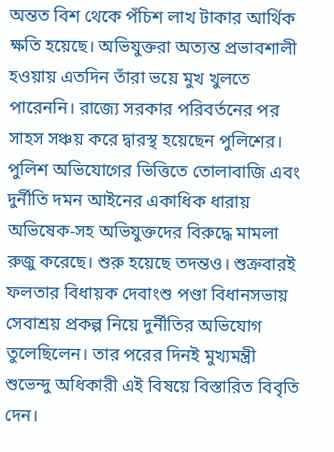অন্তত বিশ থেকে পঁচিশ লাখ টাকার আর্থিক ক্ষতি হয়েছে। অভিযুক্তরা অত্যন্ত প্রভাবশালী হওয়ায় এতদিন তাঁরা ভয়ে মুখ খুলতে পারেননি। রাজ্যে সরকার পরিবর্তনের পর সাহস সঞ্চয় করে দ্বারস্থ হয়েছেন পুলিশের। পুলিশ অভিযোগের ভিত্তিতে তোলাবাজি এবং দুর্নীতি দমন আইনের একাধিক ধারায় অভিষেক-সহ অভিযুক্তদের বিরুদ্ধে মামলা রুজু করেছে। শুরু হয়েছে তদন্তও। শুক্রবারই ফলতার বিধায়ক দেবাংশু পণ্ডা বিধানসভায় সেবাশ্রয় প্রকল্প নিয়ে দুর্নীতির অভিযোগ তুলেছিলেন। তার পরের দিনই মুখ্যমন্ত্রী শুভেন্দু অধিকারী এই বিষয়ে বিস্তারিত বিবৃতি দেন।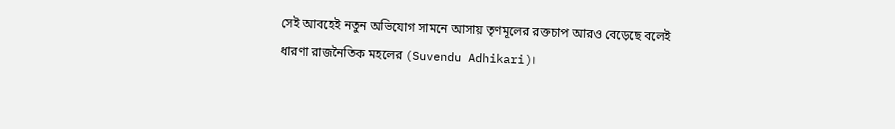সেই আবহেই নতুন অভিযোগ সামনে আসায় তৃণমূলের রক্তচাপ আরও বেড়েছে বলেই ধারণা রাজনৈতিক মহলের (Suvendu Adhikari)।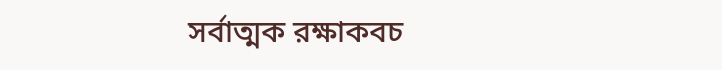সর্বাত্মক রক্ষাকবচ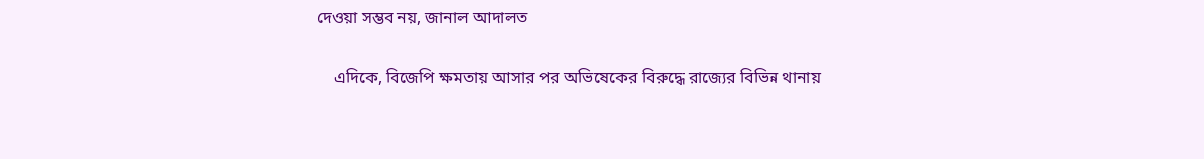দেওয়া সম্ভব নয়, জানাল আদালত

    এদিকে, বিজেপি ক্ষমতায় আসার পর অভিষেকের বিরুদ্ধে রাজ্যের বিভিন্ন থানায়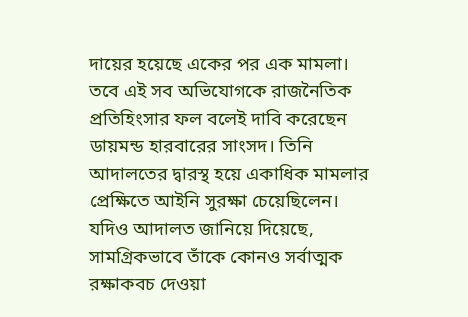দায়ের হয়েছে একের পর এক মামলা। তবে এই সব অভিযোগকে রাজনৈতিক প্রতিহিংসার ফল বলেই দাবি করেছেন ডায়মন্ড হারবারের সাংসদ। তিনি আদালতের দ্বারস্থ হয়ে একাধিক মামলার প্রেক্ষিতে আইনি সুরক্ষা চেয়েছিলেন। যদিও আদালত জানিয়ে দিয়েছে, সামগ্রিকভাবে তাঁকে কোনও সর্বাত্মক রক্ষাকবচ দেওয়া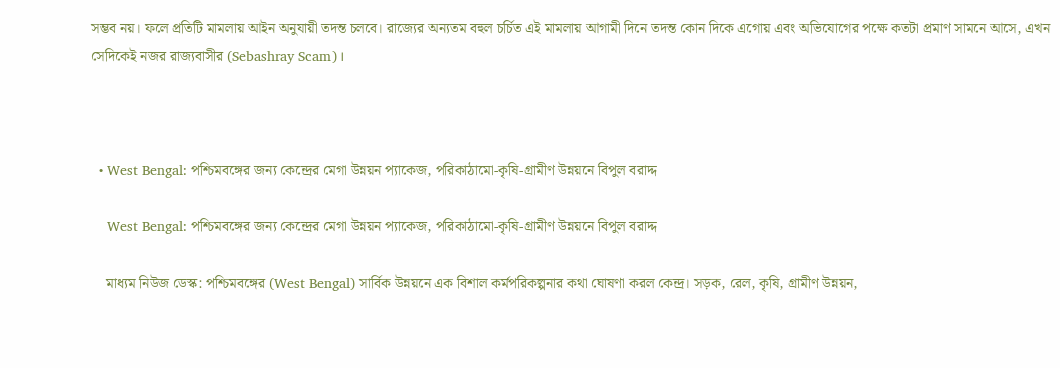সম্ভব নয়। ফলে প্রতিটি মামলায় আইন অনুযায়ী তদন্ত চলবে। রাজ্যের অন্যতম বহুল চর্চিত এই মামলায় আগামী দিনে তদন্ত কোন দিকে এগোয় এবং অভিযোগের পক্ষে কতটা প্রমাণ সামনে আসে, এখন সেদিকেই নজর রাজ্যবাসীর (Sebashray Scam)।



  • West Bengal: পশ্চিমবঙ্গের জন্য কেন্দ্রের মেগা উন্নয়ন প্যাকেজ, পরিকাঠামো-কৃষি-গ্রামীণ উন্নয়নে বিপুল বরাদ্দ

    West Bengal: পশ্চিমবঙ্গের জন্য কেন্দ্রের মেগা উন্নয়ন প্যাকেজ, পরিকাঠামো-কৃষি-গ্রামীণ উন্নয়নে বিপুল বরাদ্দ

    মাধ্যম নিউজ ডেস্ক: পশ্চিমবঙ্গের (West Bengal) সার্বিক উন্নয়নে এক বিশাল কর্মপরিকল্পনার কথা ঘোষণা করল কেন্দ্র। সড়ক, রেল, কৃষি, গ্রামীণ উন্নয়ন,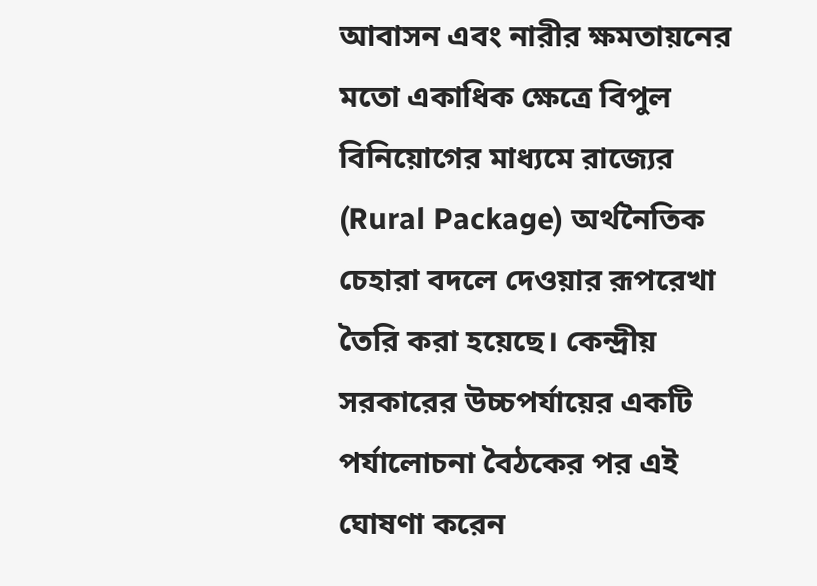আবাসন এবং নারীর ক্ষমতায়নের মতো একাধিক ক্ষেত্রে বিপুল বিনিয়োগের মাধ্যমে রাজ্যের (Rural Package) অর্থনৈতিক চেহারা বদলে দেওয়ার রূপরেখা তৈরি করা হয়েছে। কেন্দ্রীয় সরকারের উচ্চপর্যায়ের একটি পর্যালোচনা বৈঠকের পর এই ঘোষণা করেন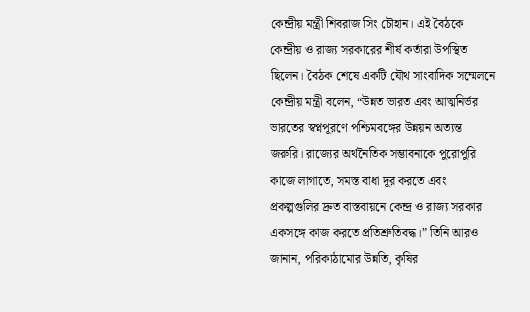কেন্দ্রীয় মন্ত্রী শিবরাজ সিং চৌহান। এই বৈঠকে কেন্দ্রীয় ও রাজ্য সরকারের শীর্ষ কর্তারা উপস্থিত ছিলেন। বৈঠক শেষে একটি যৌথ সাংবাদিক সম্মেলনে কেন্দ্রীয় মন্ত্রী বলেন, “উন্নত ভারত এবং আত্মনির্ভর ভারতের স্বপ্নপূরণে পশ্চিমবঙ্গের উন্নয়ন অত্যন্ত জরুরি। রাজ্যের অর্থনৈতিক সম্ভাবনাকে পুরোপুরি কাজে লাগাতে, সমস্ত বাধা দূর করতে এবং প্রকল্পগুলির দ্রুত বাস্তবায়নে কেন্দ্র ও রাজ্য সরকার একসঙ্গে কাজ করতে প্রতিশ্রুতিবদ্ধ।” তিনি আরও জানান, পরিকাঠামোর উন্নতি, কৃষির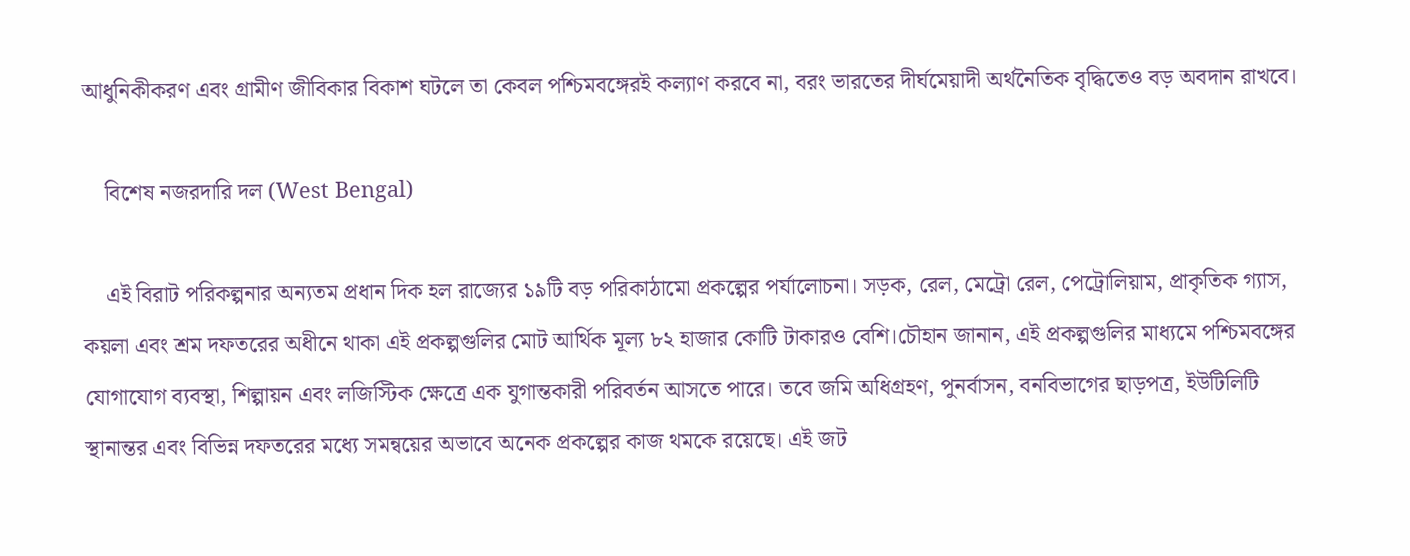আধুনিকীকরণ এবং গ্রামীণ জীবিকার বিকাশ ঘটলে তা কেবল পশ্চিমবঙ্গেরই কল্যাণ করবে না, বরং ভারতের দীর্ঘমেয়াদী অর্থনৈতিক বৃদ্ধিতেও বড় অবদান রাখবে।

    বিশেষ নজরদারি দল (West Bengal)

    এই বিরাট পরিকল্পনার অন্যতম প্রধান দিক হল রাজ্যের ১৯টি বড় পরিকাঠামো প্রকল্পের পর্যালোচনা। সড়ক, রেল, মেট্রো রেল, পেট্রোলিয়াম, প্রাকৃতিক গ্যাস, কয়লা এবং শ্রম দফতরের অধীনে থাকা এই প্রকল্পগুলির মোট আর্থিক মূল্য ৮২ হাজার কোটি টাকারও বেশি।চৌহান জানান, এই প্রকল্পগুলির মাধ্যমে পশ্চিমবঙ্গের যোগাযোগ ব্যবস্থা, শিল্পায়ন এবং লজিস্টিক ক্ষেত্রে এক যুগান্তকারী পরিবর্তন আসতে পারে। তবে জমি অধিগ্রহণ, পুনর্বাসন, বনবিভাগের ছাড়পত্র, ইউটিলিটি স্থানান্তর এবং বিভিন্ন দফতরের মধ্যে সমন্বয়ের অভাবে অনেক প্রকল্পের কাজ থমকে রয়েছে। এই জট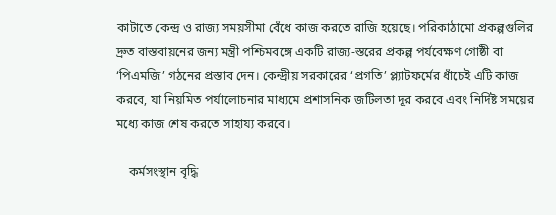কাটাতে কেন্দ্র ও রাজ্য সময়সীমা বেঁধে কাজ করতে রাজি হয়েছে। পরিকাঠামো প্রকল্পগুলির দ্রুত বাস্তবায়নের জন্য মন্ত্রী পশ্চিমবঙ্গে একটি রাজ্য-স্তরের প্রকল্প পর্যবেক্ষণ গোষ্ঠী বা ‘পিএমজি’ গঠনের প্রস্তাব দেন। কেন্দ্রীয় সরকারের ‘প্রগতি’ প্ল্যাটফর্মের ধাঁচেই এটি কাজ করবে, যা নিয়মিত পর্যালোচনার মাধ্যমে প্রশাসনিক জটিলতা দূর করবে এবং নির্দিষ্ট সময়ের মধ্যে কাজ শেষ করতে সাহায্য করবে।

    কর্মসংস্থান বৃদ্ধি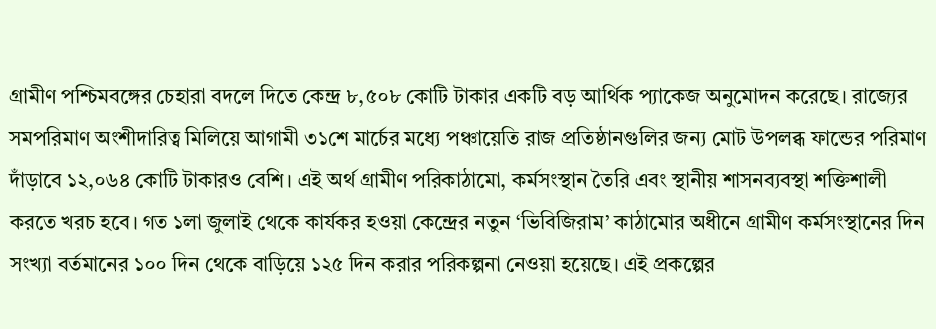গ্রামীণ পশ্চিমবঙ্গের চেহারা বদলে দিতে কেন্দ্র ৮,৫০৮ কোটি টাকার একটি বড় আর্থিক প্যাকেজ অনুমোদন করেছে। রাজ্যের সমপরিমাণ অংশীদারিত্ব মিলিয়ে আগামী ৩১শে মার্চের মধ্যে পঞ্চায়েতি রাজ প্রতিষ্ঠানগুলির জন্য মোট উপলব্ধ ফান্ডের পরিমাণ দাঁড়াবে ১২,০৬৪ কোটি টাকারও বেশি। এই অর্থ গ্রামীণ পরিকাঠামো, কর্মসংস্থান তৈরি এবং স্থানীয় শাসনব্যবস্থা শক্তিশালী করতে খরচ হবে। গত ১লা জুলাই থেকে কার্যকর হওয়া কেন্দ্রের নতুন ‘ভিবিজিরাম’ কাঠামোর অধীনে গ্রামীণ কর্মসংস্থানের দিন সংখ্যা বর্তমানের ১০০ দিন থেকে বাড়িয়ে ১২৫ দিন করার পরিকল্পনা নেওয়া হয়েছে। এই প্রকল্পের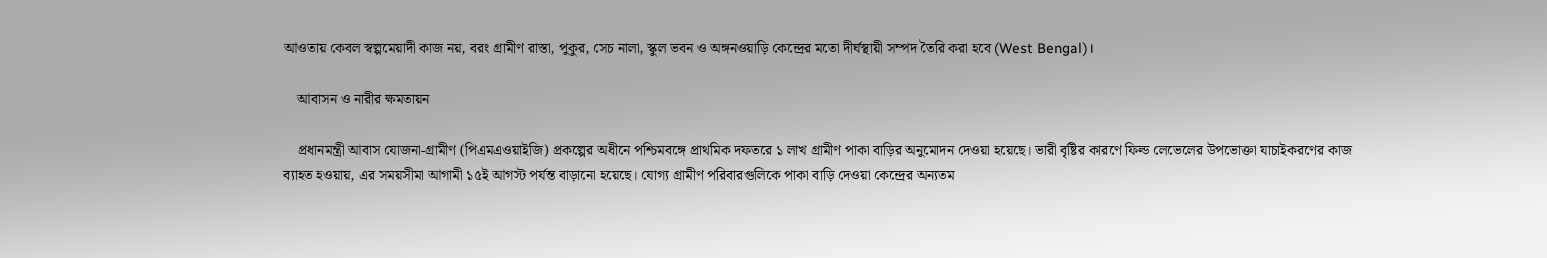আওতায় কেবল স্বল্পমেয়াদী কাজ নয়, বরং গ্রামীণ রাস্তা, পুকুর, সেচ নালা, স্কুল ভবন ও অঙ্গনওয়াড়ি কেন্দ্রের মতো দীর্ঘস্থায়ী সম্পদ তৈরি করা হবে (West Bengal)।

    আবাসন ও নারীর ক্ষমতায়ন

    প্রধানমন্ত্রী আবাস যোজনা-গ্রামীণ (পিএমএওয়াইজি) প্রকল্পের অধীনে পশ্চিমবঙ্গে প্রাথমিক দফতরে ১ লাখ গ্রামীণ পাকা বাড়ির অনুমোদন দেওয়া হয়েছে। ভারী বৃষ্টির কারণে ফিল্ড লেভেলের উপভোক্তা যাচাইকরণের কাজ ব্যাহত হওয়ায়, এর সময়সীমা আগামী ১৫ই আগস্ট পর্যন্ত বাড়ানো হয়েছে। যোগ্য গ্রামীণ পরিবারগুলিকে পাকা বাড়ি দেওয়া কেন্দ্রের অন্যতম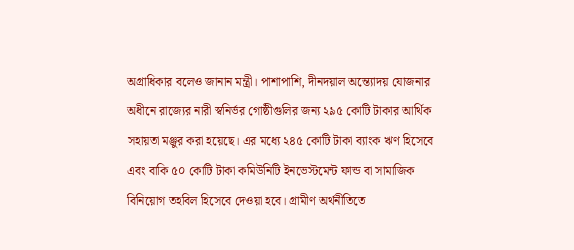অগ্রাধিকার বলেও জানান মন্ত্রী। পাশাপাশি, দীনদয়াল অন্ত্যোদয় যোজনার অধীনে রাজ্যের নারী স্বনির্ভর গোষ্ঠীগুলির জন্য ২৯৫ কোটি টাকার আর্থিক সহায়তা মঞ্জুর করা হয়েছে। এর মধ্যে ২৪৫ কোটি টাকা ব্যাংক ঋণ হিসেবে এবং বাকি ৫০ কোটি টাকা কমিউনিটি ইনভেস্টমেন্ট ফান্ড বা সামাজিক বিনিয়োগ তহবিল হিসেবে দেওয়া হবে। গ্রামীণ অর্থনীতিতে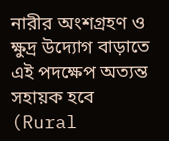নারীর অংশগ্রহণ ও ক্ষুদ্র উদ্যোগ বাড়াতে এই পদক্ষেপ অত্যন্ত সহায়ক হবে (Rural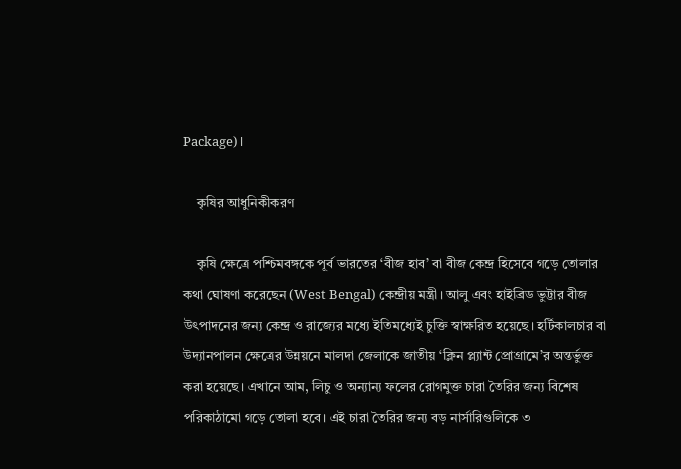Package)।

    কৃষির আধুনিকীকরণ

    কৃষি ক্ষেত্রে পশ্চিমবঙ্গকে পূর্ব ভারতের ‘বীজ হাব’ বা বীজ কেন্দ্র হিসেবে গড়ে তোলার কথা ঘোষণা করেছেন (West Bengal) কেন্দ্রীয় মন্ত্রী। আলু এবং হাইব্রিড ভুট্টার বীজ উৎপাদনের জন্য কেন্দ্র ও রাজ্যের মধ্যে ইতিমধ্যেই চুক্তি স্বাক্ষরিত হয়েছে। হর্টিকালচার বা উদ্যানপালন ক্ষেত্রের উন্নয়নে মালদা জেলাকে জাতীয় ‘ক্লিন প্ল্যান্ট প্রোগ্রামে’র অন্তর্ভুক্ত করা হয়েছে। এখানে আম, লিচু ও অন্যান্য ফলের রোগমুক্ত চারা তৈরির জন্য বিশেষ পরিকাঠামো গড়ে তোলা হবে। এই চারা তৈরির জন্য বড় নার্সারিগুলিকে ৩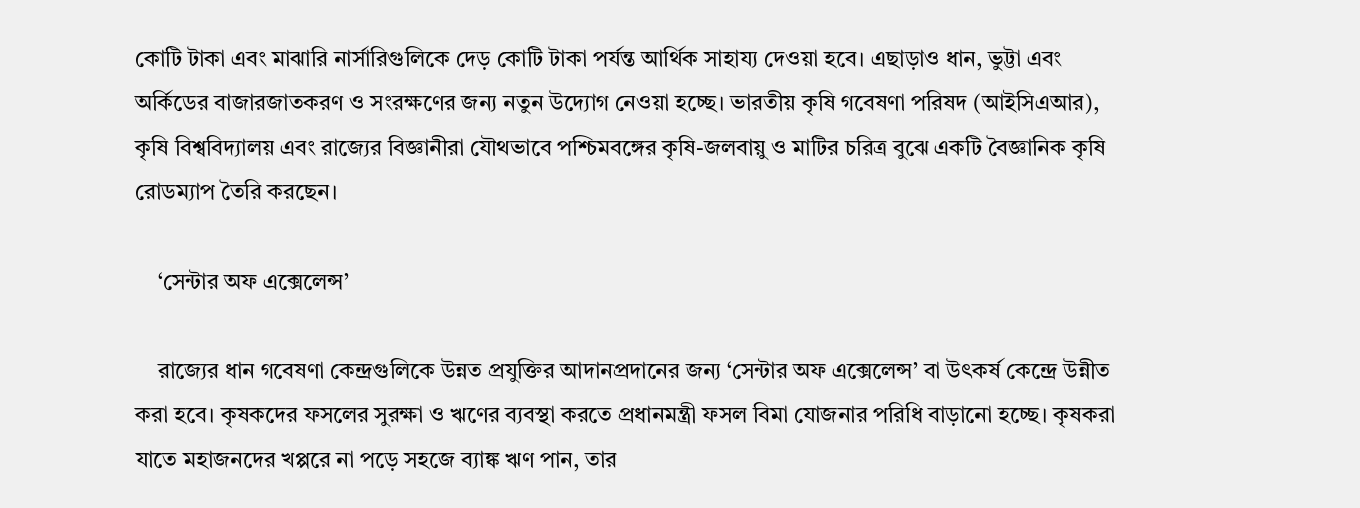কোটি টাকা এবং মাঝারি নার্সারিগুলিকে দেড় কোটি টাকা পর্যন্ত আর্থিক সাহায্য দেওয়া হবে। এছাড়াও ধান, ভুট্টা এবং অর্কিডের বাজারজাতকরণ ও সংরক্ষণের জন্য নতুন উদ্যোগ নেওয়া হচ্ছে। ভারতীয় কৃষি গবেষণা পরিষদ (আইসিএআর), কৃষি বিশ্ববিদ্যালয় এবং রাজ্যের বিজ্ঞানীরা যৌথভাবে পশ্চিমবঙ্গের কৃষি-জলবায়ু ও মাটির চরিত্র বুঝে একটি বৈজ্ঞানিক কৃষি রোডম্যাপ তৈরি করছেন।

    ‘সেন্টার অফ এক্সেলেন্স’

    রাজ্যের ধান গবেষণা কেন্দ্রগুলিকে উন্নত প্রযুক্তির আদানপ্রদানের জন্য ‘সেন্টার অফ এক্সেলেন্স’ বা উৎকর্ষ কেন্দ্রে উন্নীত করা হবে। কৃষকদের ফসলের সুরক্ষা ও ঋণের ব্যবস্থা করতে প্রধানমন্ত্রী ফসল বিমা যোজনার পরিধি বাড়ানো হচ্ছে। কৃষকরা যাতে মহাজনদের খপ্পরে না পড়ে সহজে ব্যাঙ্ক ঋণ পান, তার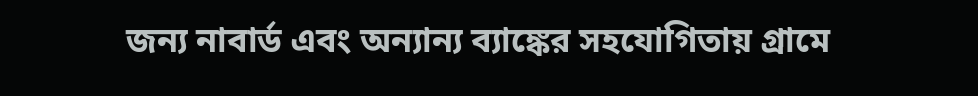জন্য নাবার্ড এবং অন্যান্য ব্যাঙ্কের সহযোগিতায় গ্রামে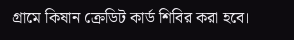গ্রামে কিষান ক্রেডিট কার্ড শিবির করা হবে।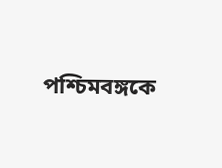পশ্চিমবঙ্গকে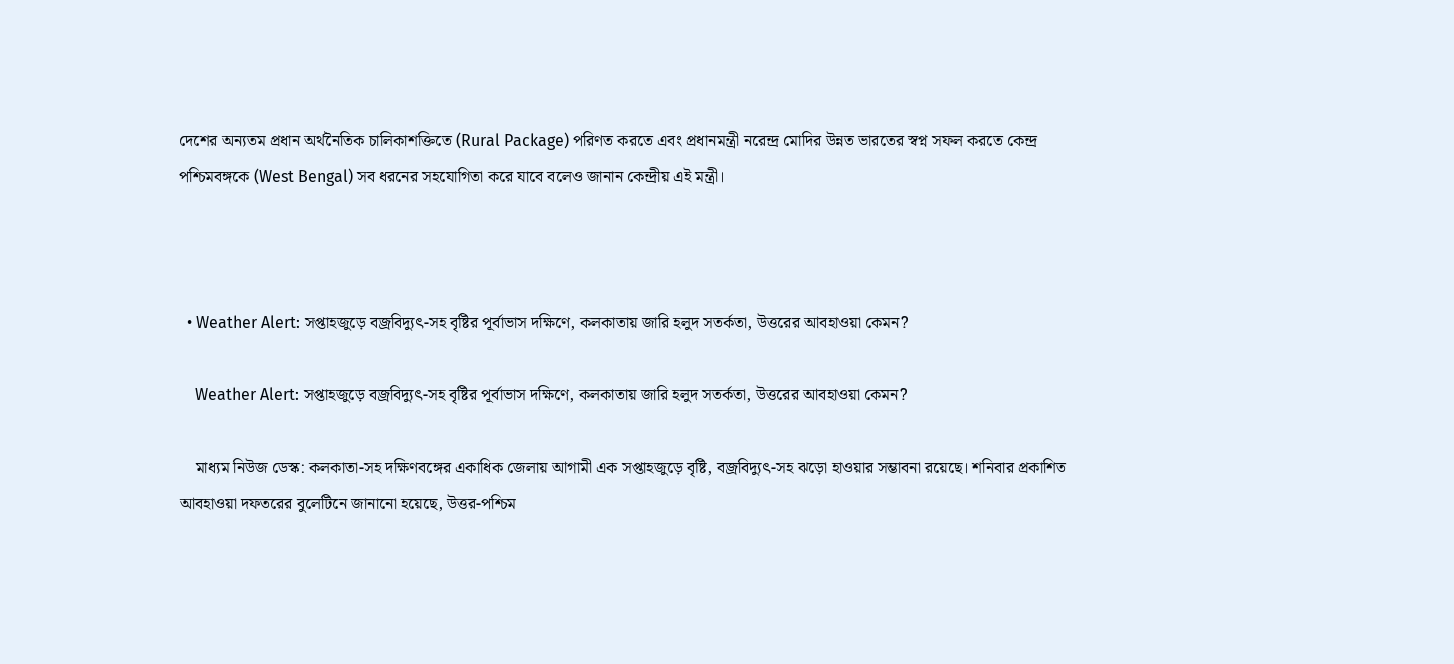দেশের অন্যতম প্রধান অর্থনৈতিক চালিকাশক্তিতে (Rural Package) পরিণত করতে এবং প্রধানমন্ত্রী নরেন্দ্র মোদির উন্নত ভারতের স্বপ্ন সফল করতে কেন্দ্র পশ্চিমবঙ্গকে (West Bengal) সব ধরনের সহযোগিতা করে যাবে বলেও জানান কেন্দ্রীয় এই মন্ত্রী।



  • Weather Alert: সপ্তাহজুড়ে বজ্রবিদ্যুৎ-সহ বৃষ্টির পূর্বাভাস দক্ষিণে, কলকাতায় জারি হলুদ সতর্কতা, উত্তরের আবহাওয়া কেমন?

    Weather Alert: সপ্তাহজুড়ে বজ্রবিদ্যুৎ-সহ বৃষ্টির পূর্বাভাস দক্ষিণে, কলকাতায় জারি হলুদ সতর্কতা, উত্তরের আবহাওয়া কেমন?

    মাধ্যম নিউজ ডেস্ক: কলকাতা-সহ দক্ষিণবঙ্গের একাধিক জেলায় আগামী এক সপ্তাহজুড়ে বৃষ্টি, বজ্রবিদ্যুৎ-সহ ঝড়ো হাওয়ার সম্ভাবনা রয়েছে। শনিবার প্রকাশিত আবহাওয়া দফতরের বুলেটিনে জানানো হয়েছে, উত্তর-পশ্চিম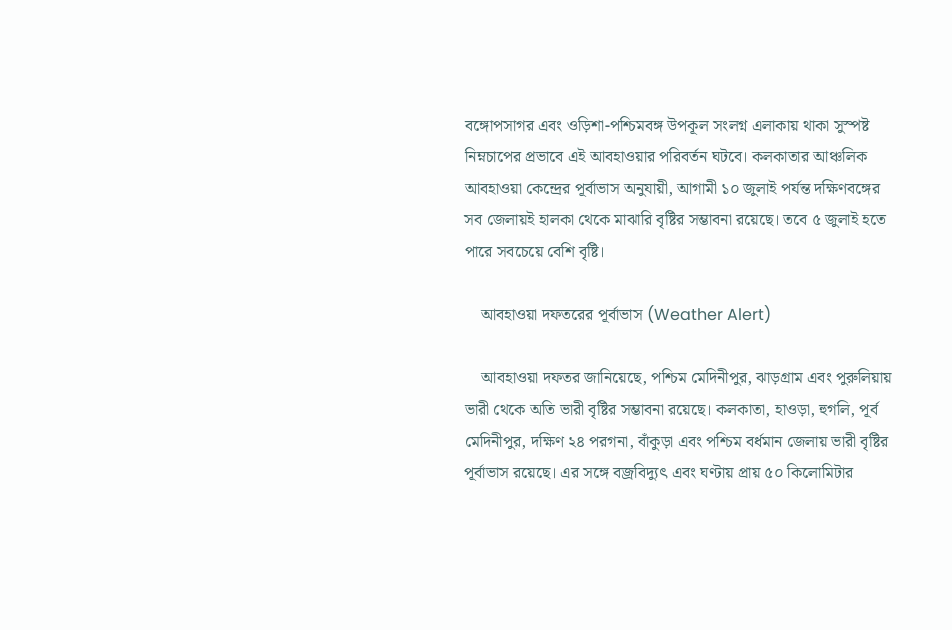বঙ্গোপসাগর এবং ওড়িশা-পশ্চিমবঙ্গ উপকূল সংলগ্ন এলাকায় থাকা সুস্পষ্ট নিম্নচাপের প্রভাবে এই আবহাওয়ার পরিবর্তন ঘটবে। কলকাতার আঞ্চলিক আবহাওয়া কেন্দ্রের পূর্বাভাস অনুযায়ী, আগামী ১০ জুলাই পর্যন্ত দক্ষিণবঙ্গের সব জেলায়ই হালকা থেকে মাঝারি বৃষ্টির সম্ভাবনা রয়েছে। তবে ৫ জুলাই হতে পারে সবচেয়ে বেশি বৃষ্টি।

    আবহাওয়া দফতরের পূর্বাভাস (Weather Alert)

    আবহাওয়া দফতর জানিয়েছে, পশ্চিম মেদিনীপুর, ঝাড়গ্রাম এবং পুরুলিয়ায় ভারী থেকে অতি ভারী বৃষ্টির সম্ভাবনা রয়েছে। কলকাতা, হাওড়া, হুগলি, পূর্ব মেদিনীপুর, দক্ষিণ ২৪ পরগনা, বাঁকুড়া এবং পশ্চিম বর্ধমান জেলায় ভারী বৃষ্টির পূর্বাভাস রয়েছে। এর সঙ্গে বজ্রবিদ্যুৎ এবং ঘণ্টায় প্রায় ৫০ কিলোমিটার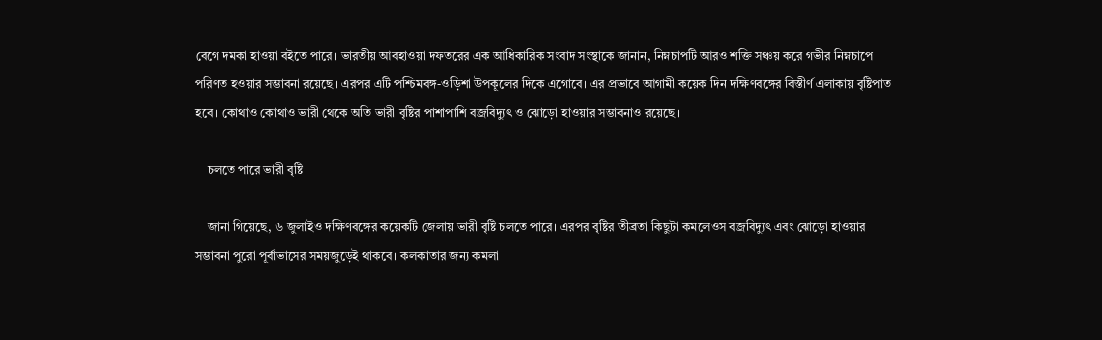বেগে দমকা হাওয়া বইতে পারে। ভারতীয় আবহাওয়া দফতরের এক আধিকারিক সংবাদ সংস্থাকে জানান, নিম্নচাপটি আরও শক্তি সঞ্চয় করে গভীর নিম্নচাপে পরিণত হওয়ার সম্ভাবনা রয়েছে। এরপর এটি পশ্চিমবঙ্গ-ওড়িশা উপকূলের দিকে এগোবে। এর প্রভাবে আগামী কয়েক দিন দক্ষিণবঙ্গের বিস্তীর্ণ এলাকায় বৃষ্টিপাত হবে। কোথাও কোথাও ভারী থেকে অতি ভারী বৃষ্টির পাশাপাশি বজ্রবিদ্যুৎ ও ঝোড়ো হাওয়ার সম্ভাবনাও রয়েছে।

    চলতে পারে ভারী বৃষ্টি

    জানা গিয়েছে, ৬ জুলাইও দক্ষিণবঙ্গের কয়েকটি জেলায় ভারী বৃষ্টি চলতে পারে। এরপর বৃষ্টির তীব্রতা কিছুটা কমলেওস বজ্রবিদ্যুৎ এবং ঝোড়ো হাওয়ার সম্ভাবনা পুরো পূর্বাভাসের সময়জুড়েই থাকবে। কলকাতার জন্য কমলা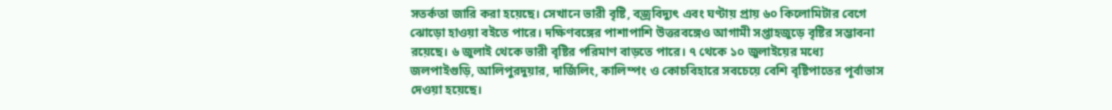সতর্কতা জারি করা হয়েছে। সেখানে ভারী বৃষ্টি, বজ্রবিদ্যুৎ এবং ঘণ্টায় প্রায় ৬০ কিলোমিটার বেগে ঝোড়ো হাওয়া বইতে পারে। দক্ষিণবঙ্গের পাশাপাশি উত্তরবঙ্গেও আগামী সপ্তাহজুড়ে বৃষ্টির সম্ভাবনা রয়েছে। ৬ জুলাই থেকে ভারী বৃষ্টির পরিমাণ বাড়তে পারে। ৭ থেকে ১০ জুলাইয়ের মধ্যে জলপাইগুড়ি, আলিপুরদুয়ার, দার্জিলিং, কালিম্পং ও কোচবিহারে সবচেয়ে বেশি বৃষ্টিপাতের পূর্বাভাস দেওয়া হয়েছে।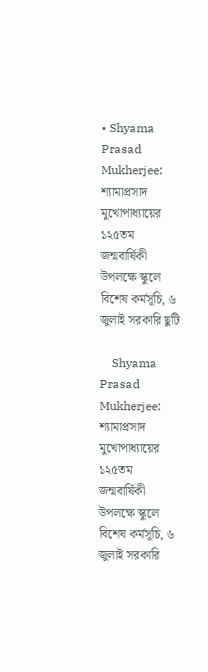• Shyama Prasad Mukherjee: শ্যামাপ্রসাদ মুখোপাধ্যায়ের ১২৫তম জন্মবার্ষিকী উপলক্ষে স্কুলে বিশেষ কর্মসূচি, ৬ জুলাই সরকারি ছুটি

    Shyama Prasad Mukherjee: শ্যামাপ্রসাদ মুখোপাধ্যায়ের ১২৫তম জন্মবার্ষিকী উপলক্ষে স্কুলে বিশেষ কর্মসূচি, ৬ জুলাই সরকারি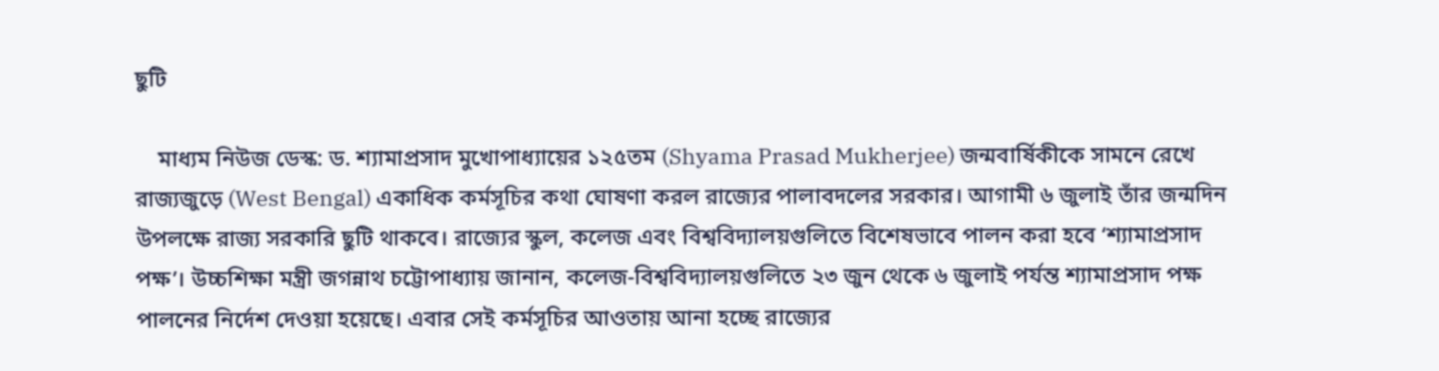ছুটি

    মাধ্যম নিউজ ডেস্ক: ড. শ্যামাপ্রসাদ মুখোপাধ্যায়ের ১২৫তম (Shyama Prasad Mukherjee) জন্মবার্ষিকীকে সামনে রেখে রাজ্যজুড়ে (West Bengal) একাধিক কর্মসূচির কথা ঘোষণা করল রাজ্যের পালাবদলের সরকার। আগামী ৬ জুলাই তাঁর জন্মদিন উপলক্ষে রাজ্য সরকারি ছুটি থাকবে। রাজ্যের স্কুল, কলেজ এবং বিশ্ববিদ্যালয়গুলিতে বিশেষভাবে পালন করা হবে ‘শ্যামাপ্রসাদ পক্ষ’। উচ্চশিক্ষা মন্ত্রী জগন্নাথ চট্টোপাধ্যায় জানান, কলেজ-বিশ্ববিদ্যালয়গুলিতে ২৩ জুন থেকে ৬ জুলাই পর্যন্ত শ্যামাপ্রসাদ পক্ষ পালনের নির্দেশ দেওয়া হয়েছে। এবার সেই কর্মসূচির আওতায় আনা হচ্ছে রাজ্যের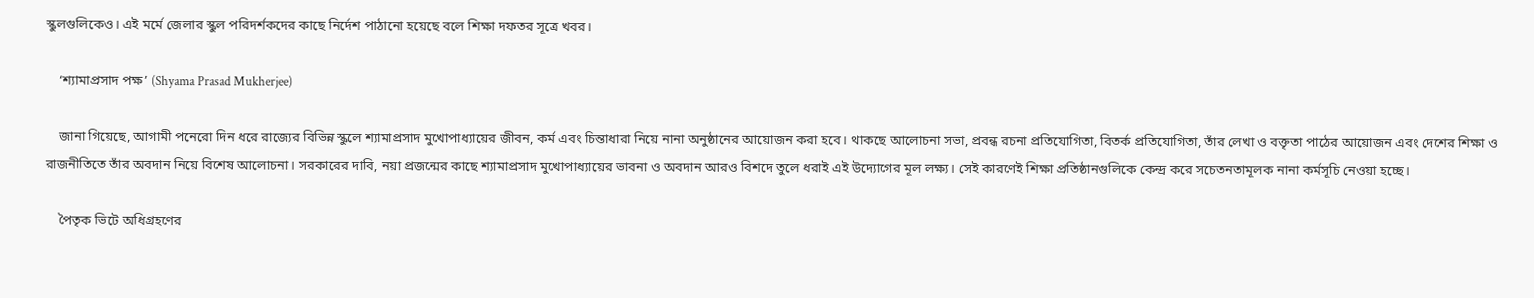স্কুলগুলিকেও। এই মর্মে জেলার স্কুল পরিদর্শকদের কাছে নির্দেশ পাঠানো হয়েছে বলে শিক্ষা দফতর সূত্রে খবর।

    ‘শ্যামাপ্রসাদ পক্ষ’ (Shyama Prasad Mukherjee)

    জানা গিয়েছে, আগামী পনেরো দিন ধরে রাজ্যের বিভিন্ন স্কুলে শ্যামাপ্রসাদ মুখোপাধ্যায়ের জীবন, কর্ম এবং চিন্তাধারা নিয়ে নানা অনুষ্ঠানের আয়োজন করা হবে। থাকছে আলোচনা সভা, প্রবন্ধ রচনা প্রতিযোগিতা, বিতর্ক প্রতিযোগিতা, তাঁর লেখা ও বক্তৃতা পাঠের আয়োজন এবং দেশের শিক্ষা ও রাজনীতিতে তাঁর অবদান নিয়ে বিশেষ আলোচনা। সরকারের দাবি, নয়া প্রজন্মের কাছে শ্যামাপ্রসাদ মুখোপাধ্যায়ের ভাবনা ও অবদান আরও বিশদে তুলে ধরাই এই উদ্যোগের মূল লক্ষ্য। সেই কারণেই শিক্ষা প্রতিষ্ঠানগুলিকে কেন্দ্র করে সচেতনতামূলক নানা কর্মসূচি নেওয়া হচ্ছে।

    পৈতৃক ভিটে অধিগ্রহণের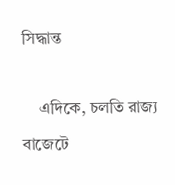সিদ্ধান্ত

    এদিকে, চলতি রাজ্য বাজেটে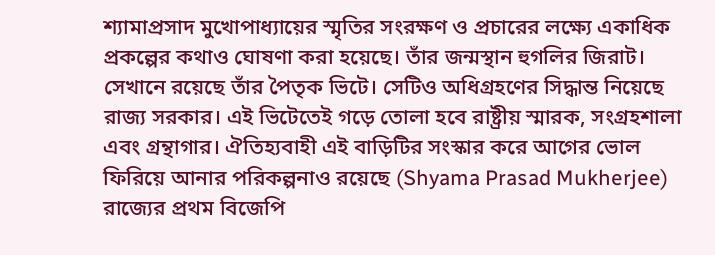শ্যামাপ্রসাদ মুখোপাধ্যায়ের স্মৃতির সংরক্ষণ ও প্রচারের লক্ষ্যে একাধিক প্রকল্পের কথাও ঘোষণা করা হয়েছে। তাঁর জন্মস্থান হুগলির জিরাট। সেখানে রয়েছে তাঁর পৈতৃক ভিটে। সেটিও অধিগ্রহণের সিদ্ধান্ত নিয়েছে রাজ্য সরকার। এই ভিটেতেই গড়ে তোলা হবে রাষ্ট্রীয় স্মারক, সংগ্রহশালা এবং গ্রন্থাগার। ঐতিহ্যবাহী এই বাড়িটির সংস্কার করে আগের ভোল ফিরিয়ে আনার পরিকল্পনাও রয়েছে (Shyama Prasad Mukherjee) রাজ্যের প্রথম বিজেপি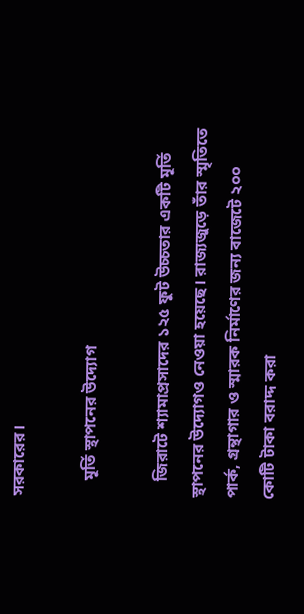সরকারের।

    মূর্তি স্থাপনের উদ্যোগ

    জিরাটে শ্যামাপ্রসাদের ১২৫ ফুট উচ্চতার একটি মূর্তি স্থাপনের উদ্যোগও নেওয়া হয়েছে। রাজ্যজুড়ে তাঁর স্মৃতিতে পার্ক, গ্রন্থাগার ও স্মারক নির্মাণের জন্য বাজেটে ২০০ কোটি টাকা বরাদ্দ করা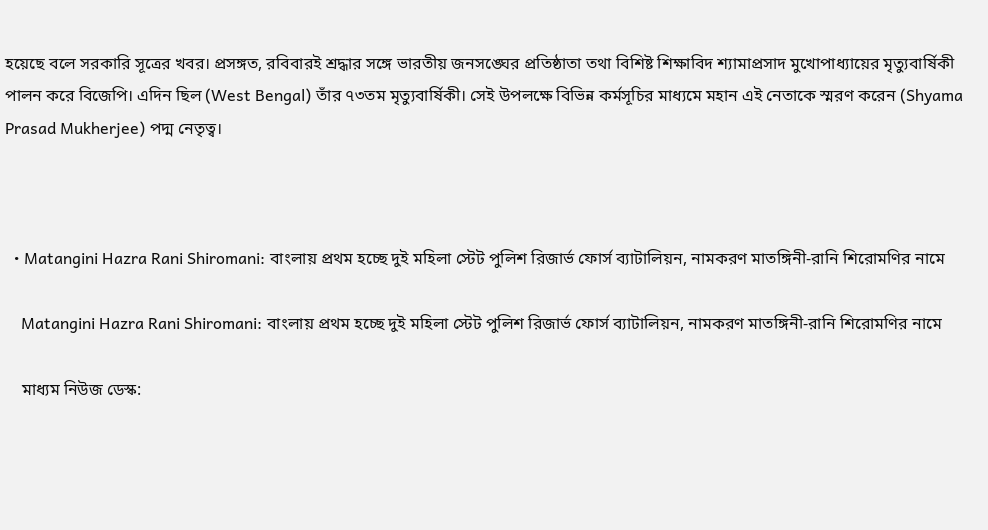হয়েছে বলে সরকারি সূত্রের খবর। প্রসঙ্গত, রবিবারই শ্রদ্ধার সঙ্গে ভারতীয় জনসঙ্ঘের প্রতিষ্ঠাতা তথা বিশিষ্ট শিক্ষাবিদ শ্যামাপ্রসাদ মুখোপাধ্যায়ের মৃত্যুবার্ষিকী পালন করে বিজেপি। এদিন ছিল (West Bengal) তাঁর ৭৩তম মৃত্যুবার্ষিকী। সেই উপলক্ষে বিভিন্ন কর্মসূচির মাধ্যমে মহান এই নেতাকে স্মরণ করেন (Shyama Prasad Mukherjee) পদ্ম নেতৃত্ব।



  • Matangini Hazra Rani Shiromani: বাংলায় প্রথম হচ্ছে দুই মহিলা স্টেট পুলিশ রিজার্ভ ফোর্স ব্যাটালিয়ন, নামকরণ মাতঙ্গিনী-রানি শিরোমণির নামে

    Matangini Hazra Rani Shiromani: বাংলায় প্রথম হচ্ছে দুই মহিলা স্টেট পুলিশ রিজার্ভ ফোর্স ব্যাটালিয়ন, নামকরণ মাতঙ্গিনী-রানি শিরোমণির নামে

    মাধ্যম নিউজ ডেস্ক: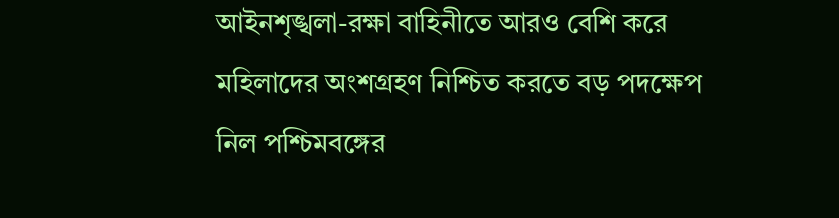আইনশৃঙ্খলা-রক্ষা বাহিনীতে আরও বেশি করে মহিলাদের অংশগ্রহণ নিশ্চিত করতে বড় পদক্ষেপ নিল পশ্চিমবঙ্গের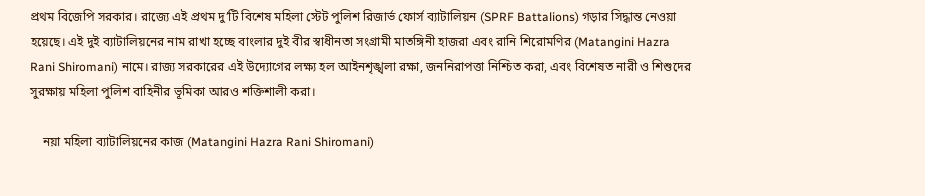প্রথম বিজেপি সরকার। রাজ্যে এই প্রথম দু’টি বিশেষ মহিলা স্টেট পুলিশ রিজার্ভ ফোর্স ব্যাটালিয়ন (SPRF Battalions) গড়ার সিদ্ধান্ত নেওয়া হয়েছে। এই দুই ব্যাটালিয়নের নাম রাখা হচ্ছে বাংলার দুই বীর স্বাধীনতা সংগ্রামী মাতঙ্গিনী হাজরা এবং রানি শিরোমণির (Matangini Hazra Rani Shiromani) নামে। রাজ্য সরকারের এই উদ্যোগের লক্ষ্য হল আইনশৃঙ্খলা রক্ষা, জননিরাপত্তা নিশ্চিত করা, এবং বিশেষত নারী ও শিশুদের সুরক্ষায় মহিলা পুলিশ বাহিনীর ভূমিকা আরও শক্তিশালী করা।

    নয়া মহিলা ব্যাটালিয়নের কাজ (Matangini Hazra Rani Shiromani)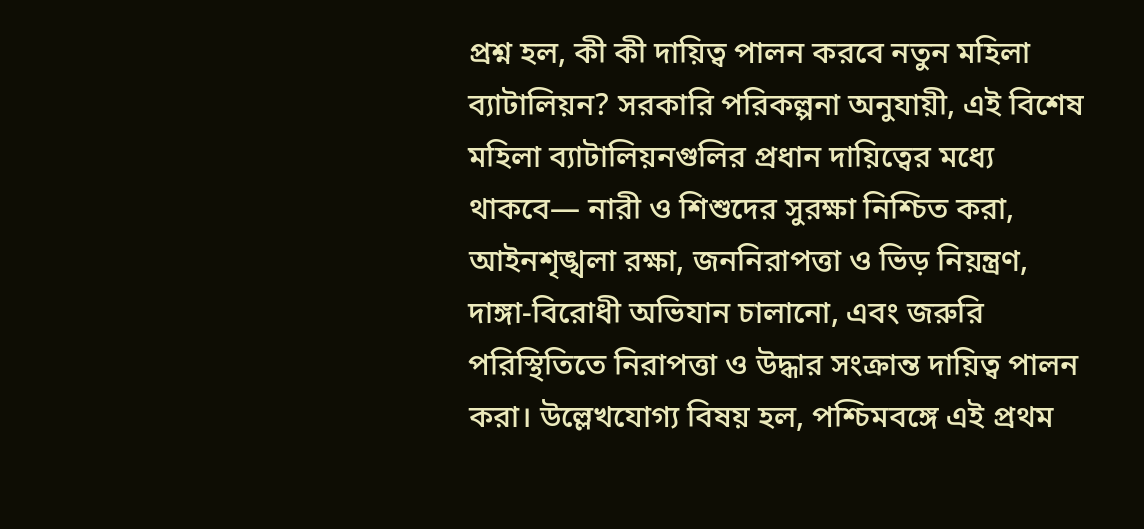প্রশ্ন হল, কী কী দায়িত্ব পালন করবে নতুন মহিলা ব্যাটালিয়ন? সরকারি পরিকল্পনা অনুযায়ী, এই বিশেষ মহিলা ব্যাটালিয়নগুলির প্রধান দায়িত্বের মধ্যে থাকবে— নারী ও শিশুদের সুরক্ষা নিশ্চিত করা, আইনশৃঙ্খলা রক্ষা, জননিরাপত্তা ও ভিড় নিয়ন্ত্রণ, দাঙ্গা-বিরোধী অভিযান চালানো, এবং জরুরি পরিস্থিতিতে নিরাপত্তা ও উদ্ধার সংক্রান্ত দায়িত্ব পালন করা। উল্লেখযোগ্য বিষয় হল, পশ্চিমবঙ্গে এই প্রথম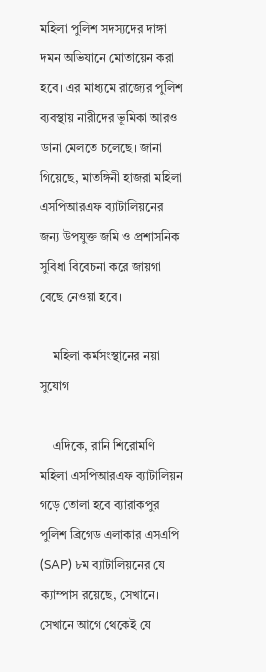মহিলা পুলিশ সদস্যদের দাঙ্গা দমন অভিযানে মোতায়েন করা হবে। এর মাধ্যমে রাজ্যের পুলিশ ব্যবস্থায় নারীদের ভূমিকা আরও ডানা মেলতে চলেছে। জানা গিয়েছে, মাতঙ্গিনী হাজরা মহিলা এসপিআরএফ ব্যাটালিয়নের জন্য উপযুক্ত জমি ও প্রশাসনিক সুবিধা বিবেচনা করে জায়গা বেছে নেওয়া হবে।

    মহিলা কর্মসংস্থানের নয়া সুযোগ

    এদিকে, রানি শিরোমণি মহিলা এসপিআরএফ ব্যাটালিয়ন গড়ে তোলা হবে ব্যারাকপুর পুলিশ ব্রিগেড এলাকার এসএপি (SAP) ৮ম ব্যাটালিয়নের যে ক্যাম্পাস রয়েছে, সেখানে। সেখানে আগে থেকেই যে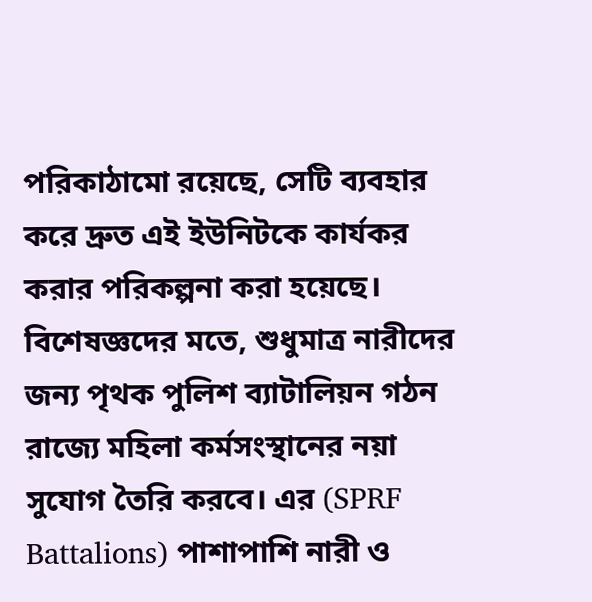পরিকাঠামো রয়েছে, সেটি ব্যবহার করে দ্রুত এই ইউনিটকে কার্যকর করার পরিকল্পনা করা হয়েছে। বিশেষজ্ঞদের মতে, শুধুমাত্র নারীদের জন্য পৃথক পুলিশ ব্যাটালিয়ন গঠন রাজ্যে মহিলা কর্মসংস্থানের নয়া সুযোগ তৈরি করবে। এর (SPRF Battalions) পাশাপাশি নারী ও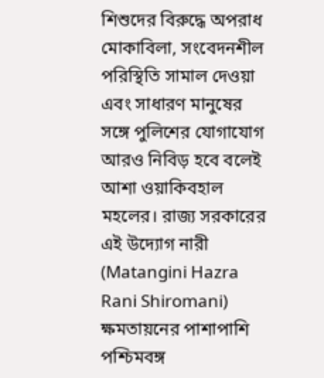শিশুদের বিরুদ্ধে অপরাধ মোকাবিলা, সংবেদনশীল পরিস্থিতি সামাল দেওয়া এবং সাধারণ মানুষের সঙ্গে পুলিশের যোগাযোগ আরও নিবিড় হবে বলেই আশা ওয়াকিবহাল মহলের। রাজ্য সরকারের এই উদ্যোগ নারী (Matangini Hazra Rani Shiromani) ক্ষমতায়নের পাশাপাশি পশ্চিমবঙ্গ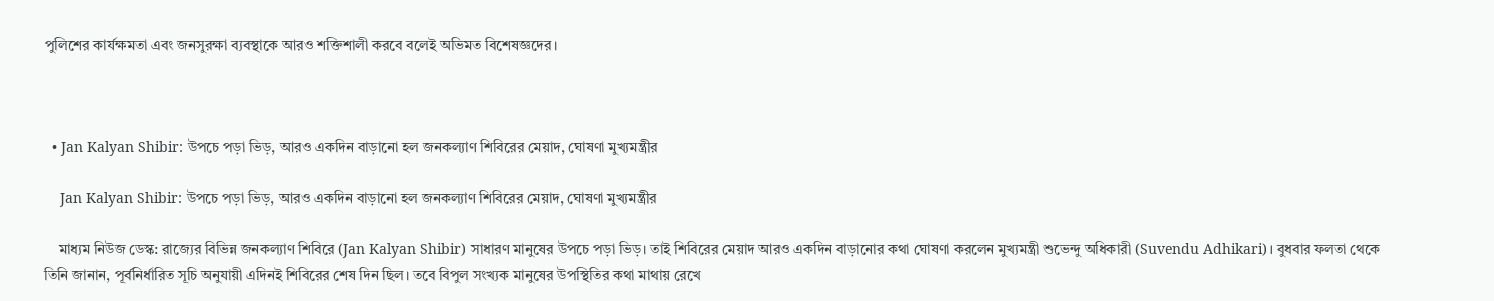পুলিশের কার্যক্ষমতা এবং জনসুরক্ষা ব্যবস্থাকে আরও শক্তিশালী করবে বলেই অভিমত বিশেষজ্ঞদের।



  • Jan Kalyan Shibir: উপচে পড়া ভিড়, আরও একদিন বাড়ানো হল জনকল্যাণ শিবিরের মেয়াদ, ঘোষণা মুখ্যমন্ত্রীর

    Jan Kalyan Shibir: উপচে পড়া ভিড়, আরও একদিন বাড়ানো হল জনকল্যাণ শিবিরের মেয়াদ, ঘোষণা মুখ্যমন্ত্রীর

    মাধ্যম নিউজ ডেস্ক: রাজ্যের বিভিন্ন জনকল্যাণ শিবিরে (Jan Kalyan Shibir) সাধারণ মানুষের উপচে পড়া ভিড়। তাই শিবিরের মেয়াদ আরও একদিন বাড়ানোর কথা ঘোষণা করলেন মুখ্যমন্ত্রী শুভেন্দু অধিকারী (Suvendu Adhikari)। বুধবার ফলতা থেকে তিনি জানান, পূর্বনির্ধারিত সূচি অনুযায়ী এদিনই শিবিরের শেষ দিন ছিল। তবে বিপুল সংখ্যক মানুষের উপস্থিতির কথা মাথায় রেখে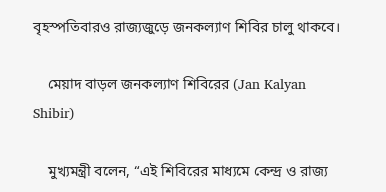বৃহস্পতিবারও রাজ্যজুড়ে জনকল্যাণ শিবির চালু থাকবে।

    মেয়াদ বাড়ল জনকল্যাণ শিবিরের (Jan Kalyan Shibir)

    মুখ্যমন্ত্রী বলেন, “এই শিবিরের মাধ্যমে কেন্দ্র ও রাজ্য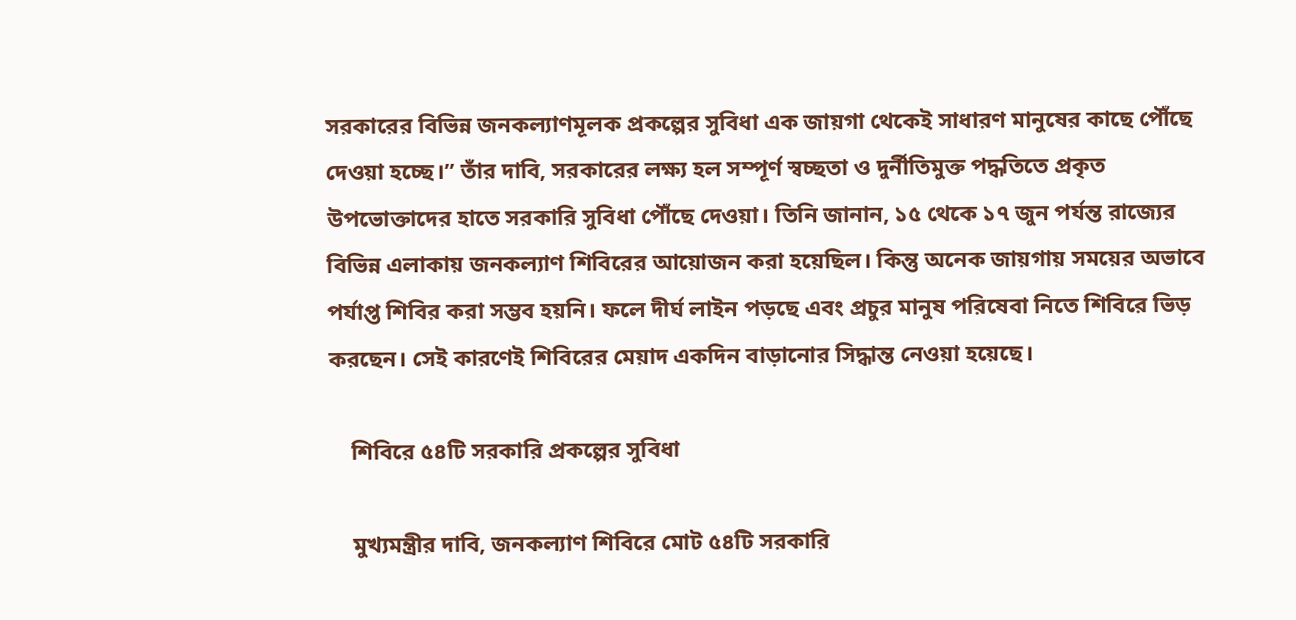সরকারের বিভিন্ন জনকল্যাণমূলক প্রকল্পের সুবিধা এক জায়গা থেকেই সাধারণ মানুষের কাছে পৌঁছে দেওয়া হচ্ছে।” তাঁর দাবি, সরকারের লক্ষ্য হল সম্পূর্ণ স্বচ্ছতা ও দুর্নীতিমুক্ত পদ্ধতিতে প্রকৃত উপভোক্তাদের হাতে সরকারি সুবিধা পৌঁছে দেওয়া। তিনি জানান, ১৫ থেকে ১৭ জুন পর্যন্ত রাজ্যের বিভিন্ন এলাকায় জনকল্যাণ শিবিরের আয়োজন করা হয়েছিল। কিন্তু অনেক জায়গায় সময়ের অভাবে পর্যাপ্ত শিবির করা সম্ভব হয়নি। ফলে দীর্ঘ লাইন পড়ছে এবং প্রচুর মানুষ পরিষেবা নিতে শিবিরে ভিড় করছেন। সেই কারণেই শিবিরের মেয়াদ একদিন বাড়ানোর সিদ্ধান্ত নেওয়া হয়েছে।

    শিবিরে ৫৪টি সরকারি প্রকল্পের সুবিধা

    মুখ্যমন্ত্রীর দাবি, জনকল্যাণ শিবিরে মোট ৫৪টি সরকারি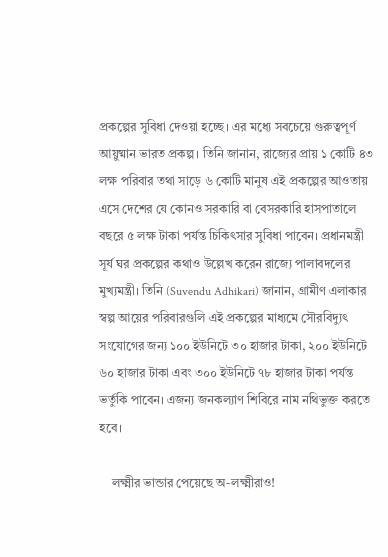প্রকল্পের সুবিধা দেওয়া হচ্ছে। এর মধ্যে সবচেয়ে গুরুত্বপূর্ণ আয়ুষ্মান ভারত প্রকল্প। তিনি জানান, রাজ্যের প্রায় ১ কোটি ৪৩ লক্ষ পরিবার তথা সাড়ে ৬ কোটি মানুষ এই প্রকল্পের আওতায় এসে দেশের যে কোনও সরকারি বা বেসরকারি হাসপাতালে বছরে ৫ লক্ষ টাকা পর্যন্ত চিকিৎসার সুবিধা পাবেন। প্রধানমন্ত্রী সূর্য ঘর প্রকল্পের কথাও উল্লেখ করেন রাজ্যে পালাবদলের মুখ্যমন্ত্রী। তিনি (Suvendu Adhikari) জানান, গ্রামীণ এলাকার স্বল্প আয়ের পরিবারগুলি এই প্রকল্পের মাধ্যমে সৌরবিদ্যুৎ সংযোগের জন্য ১০০ ইউনিটে ৩০ হাজার টাকা, ২০০ ইউনিটে ৬০ হাজার টাকা এবং ৩০০ ইউনিটে ৭৮ হাজার টাকা পর্যন্ত ভর্তুকি পাবেন। এজন্য জনকল্যাণ শিবিরে নাম নথিভুক্ত করতে হবে।

    লক্ষ্মীর ভান্ডার পেয়েছে অ-লক্ষ্মীরাও!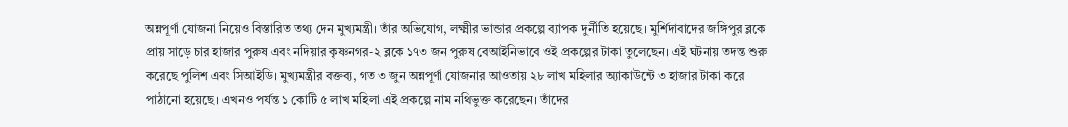অন্নপূর্ণা যোজনা নিয়েও বিস্তারিত তথ্য দেন মুখ্যমন্ত্রী। তাঁর অভিযোগ, লক্ষ্মীর ভান্ডার প্রকল্পে ব্যাপক দুর্নীতি হয়েছে। মুর্শিদাবাদের জঙ্গিপুর ব্লকে প্রায় সাড়ে চার হাজার পুরুষ এবং নদিয়ার কৃষ্ণনগর-২ ব্লকে ১৭৩ জন পুরুষ বেআইনিভাবে ওই প্রকল্পের টাকা তুলেছেন। এই ঘটনায় তদন্ত শুরু করেছে পুলিশ এবং সিআইডি। মুখ্যমন্ত্রীর বক্তব্য, গত ৩ জুন অন্নপূর্ণা যোজনার আওতায় ২৮ লাখ মহিলার অ্যাকাউন্টে ৩ হাজার টাকা করে পাঠানো হয়েছে। এখনও পর্যন্ত ১ কোটি ৫ লাখ মহিলা এই প্রকল্পে নাম নথিভুক্ত করেছেন। তাঁদের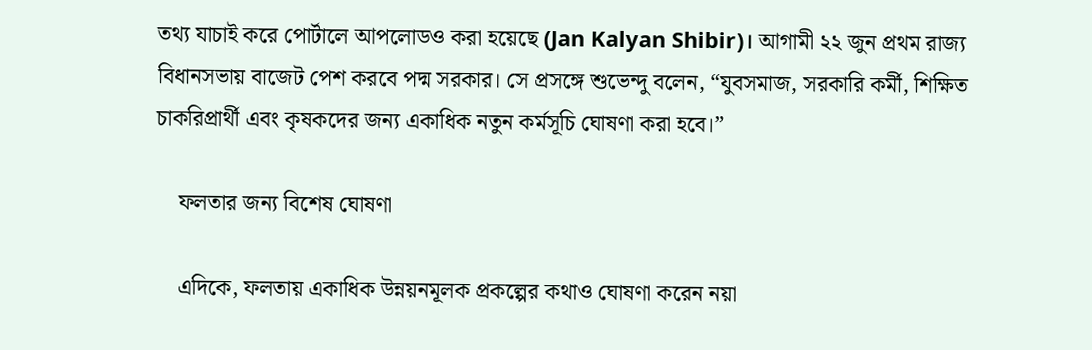তথ্য যাচাই করে পোর্টালে আপলোডও করা হয়েছে (Jan Kalyan Shibir)। আগামী ২২ জুন প্রথম রাজ্য বিধানসভায় বাজেট পেশ করবে পদ্ম সরকার। সে প্রসঙ্গে শুভেন্দু বলেন, “যুবসমাজ, সরকারি কর্মী, শিক্ষিত চাকরিপ্রার্থী এবং কৃষকদের জন্য একাধিক নতুন কর্মসূচি ঘোষণা করা হবে।”

    ফলতার জন্য বিশেষ ঘোষণা

    এদিকে, ফলতায় একাধিক উন্নয়নমূলক প্রকল্পের কথাও ঘোষণা করেন নয়া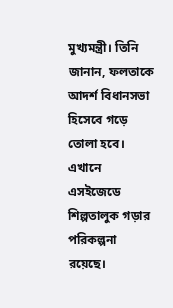মুখ্যমন্ত্রী। তিনি জানান, ফলতাকে আদর্শ বিধানসভা হিসেবে গড়ে তোলা হবে। এখানে এসইজেডে শিল্পতালুক গড়ার পরিকল্পনা রয়েছে।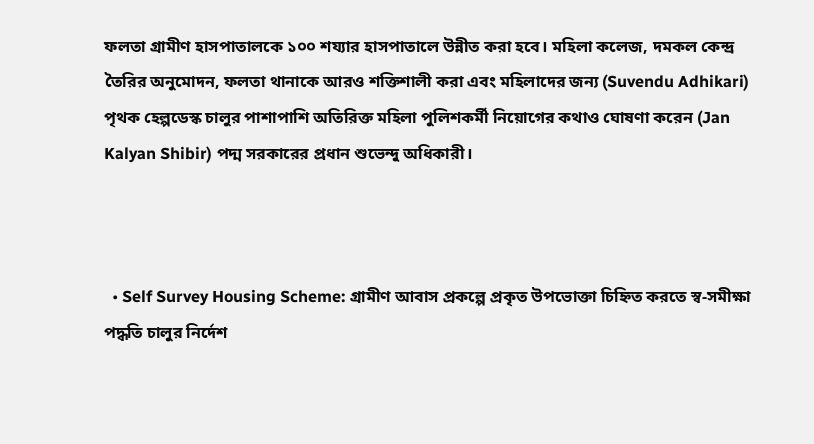ফলতা গ্রামীণ হাসপাতালকে ১০০ শয্যার হাসপাতালে উন্নীত করা হবে। মহিলা কলেজ, দমকল কেন্দ্র তৈরির অনুমোদন, ফলতা থানাকে আরও শক্তিশালী করা এবং মহিলাদের জন্য (Suvendu Adhikari) পৃথক হেল্পডেস্ক চালুর পাশাপাশি অতিরিক্ত মহিলা পুলিশকর্মী নিয়োগের কথাও ঘোষণা করেন (Jan Kalyan Shibir) পদ্ম সরকারের প্রধান শুভেন্দু অধিকারী।



  • Self Survey Housing Scheme: গ্রামীণ আবাস প্রকল্পে প্রকৃত উপভোক্তা চিহ্নিত করতে স্ব-সমীক্ষা পদ্ধতি চালুর নির্দেশ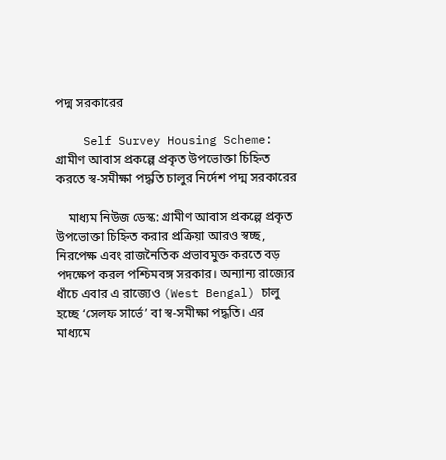পদ্ম সরকারের

    Self Survey Housing Scheme: গ্রামীণ আবাস প্রকল্পে প্রকৃত উপভোক্তা চিহ্নিত করতে স্ব-সমীক্ষা পদ্ধতি চালুর নির্দেশ পদ্ম সরকারের

    মাধ্যম নিউজ ডেস্ক: গ্রামীণ আবাস প্রকল্পে প্রকৃত উপভোক্তা চিহ্নিত করার প্রক্রিয়া আরও স্বচ্ছ, নিরপেক্ষ এবং রাজনৈতিক প্রভাবমুক্ত করতে বড় পদক্ষেপ করল পশ্চিমবঙ্গ সরকার। অন্যান্য রাজ্যের ধাঁচে এবার এ রাজ্যেও (West Bengal) চালু হচ্ছে ‘সেলফ সার্ভে’ বা স্ব-সমীক্ষা পদ্ধতি। এর মাধ্যমে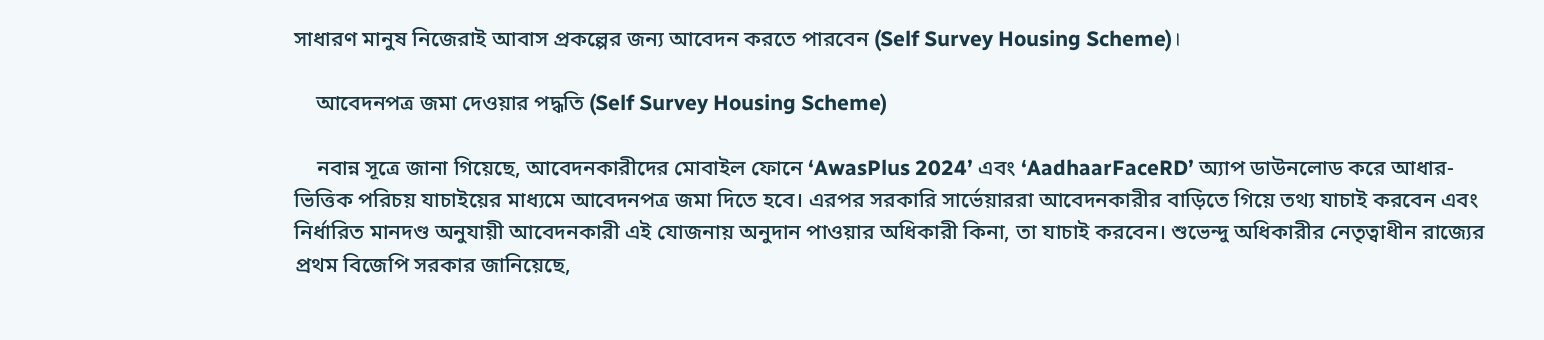সাধারণ মানুষ নিজেরাই আবাস প্রকল্পের জন্য আবেদন করতে পারবেন (Self Survey Housing Scheme)।

    আবেদনপত্র জমা দেওয়ার পদ্ধতি (Self Survey Housing Scheme)

    নবান্ন সূত্রে জানা গিয়েছে, আবেদনকারীদের মোবাইল ফোনে ‘AwasPlus 2024’ এবং ‘AadhaarFaceRD’ অ্যাপ ডাউনলোড করে আধার-ভিত্তিক পরিচয় যাচাইয়ের মাধ্যমে আবেদনপত্র জমা দিতে হবে। এরপর সরকারি সার্ভেয়াররা আবেদনকারীর বাড়িতে গিয়ে তথ্য যাচাই করবেন এবং নির্ধারিত মানদণ্ড অনুযায়ী আবেদনকারী এই যোজনায় অনুদান পাওয়ার অধিকারী কিনা, তা যাচাই করবেন। শুভেন্দু অধিকারীর নেতৃত্বাধীন রাজ্যের প্রথম বিজেপি সরকার জানিয়েছে,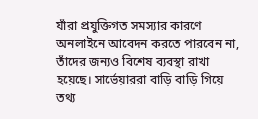যাঁরা প্রযুক্তিগত সমস্যার কারণে অনলাইনে আবেদন করতে পারবেন না, তাঁদের জন্যও বিশেষ ব্যবস্থা রাখা হয়েছে। সার্ভেয়াররা বাড়ি বাড়ি গিয়ে তথ্য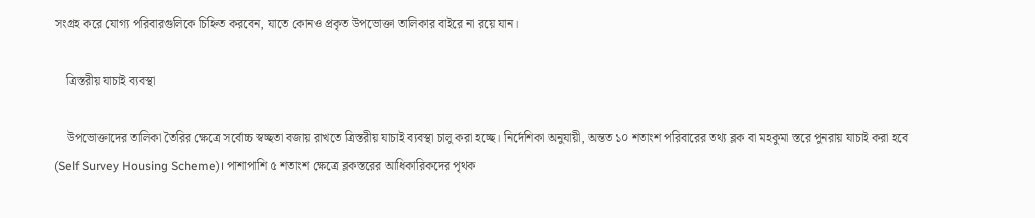সংগ্রহ করে যোগ্য পরিবারগুলিকে চিহ্নিত করবেন, যাতে কোনও প্রকৃত উপভোক্তা তালিকার বাইরে না রয়ে যান।

    ত্রিস্তরীয় যাচাই ব্যবস্থা

    উপভোক্তাদের তালিকা তৈরির ক্ষেত্রে সর্বোচ্চ স্বচ্ছতা বজায় রাখতে ত্রিস্তরীয় যাচাই ব্যবস্থা চালু করা হচ্ছে। নির্দেশিকা অনুযায়ী, অন্তত ১০ শতাংশ পরিবারের তথ্য ব্লক বা মহকুমা স্তরে পুনরায় যাচাই করা হবে (Self Survey Housing Scheme)। পাশাপাশি ৫ শতাংশ ক্ষেত্রে ব্লকস্তরের আধিকারিকদের পৃথক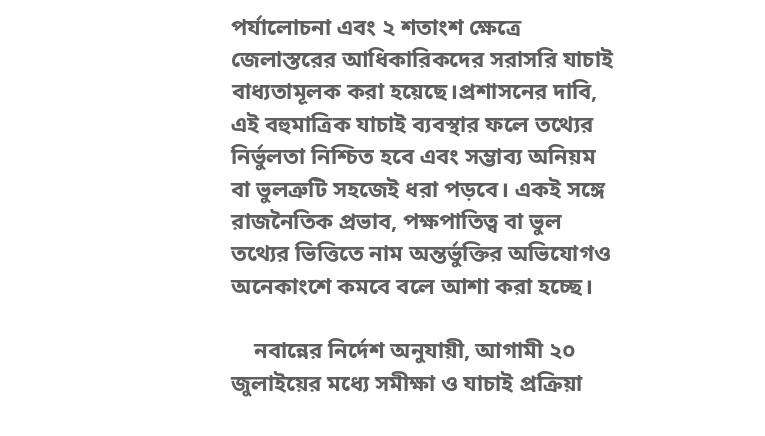পর্যালোচনা এবং ২ শতাংশ ক্ষেত্রে জেলাস্তরের আধিকারিকদের সরাসরি যাচাই বাধ্যতামূলক করা হয়েছে।প্রশাসনের দাবি, এই বহুমাত্রিক যাচাই ব্যবস্থার ফলে তথ্যের নির্ভুলতা নিশ্চিত হবে এবং সম্ভাব্য অনিয়ম বা ভুলত্রুটি সহজেই ধরা পড়বে। একই সঙ্গে রাজনৈতিক প্রভাব, পক্ষপাতিত্ব বা ভুল তথ্যের ভিত্তিতে নাম অন্তর্ভুক্তির অভিযোগও অনেকাংশে কমবে বলে আশা করা হচ্ছে।

    নবান্নের নির্দেশ অনুযায়ী, আগামী ২০ জুলাইয়ের মধ্যে সমীক্ষা ও যাচাই প্রক্রিয়া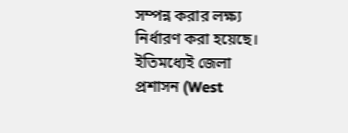সম্পন্ন করার লক্ষ্য নির্ধারণ করা হয়েছে। ইতিমধ্যেই জেলা প্রশাসন (West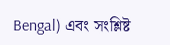Bengal) এবং সংশ্লিষ্ট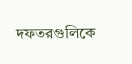দফতরগুলিকে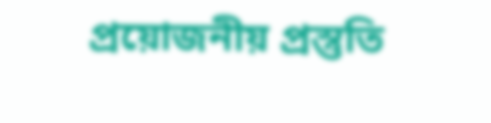প্রয়োজনীয় প্রস্তুতি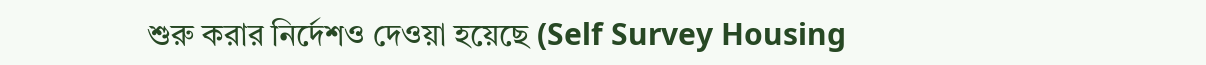শুরু করার নির্দেশও দেওয়া হয়েছে (Self Survey Housing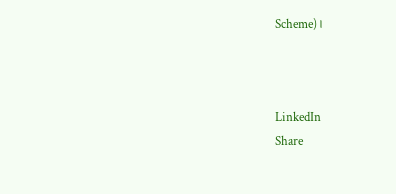Scheme)।



LinkedIn
Share